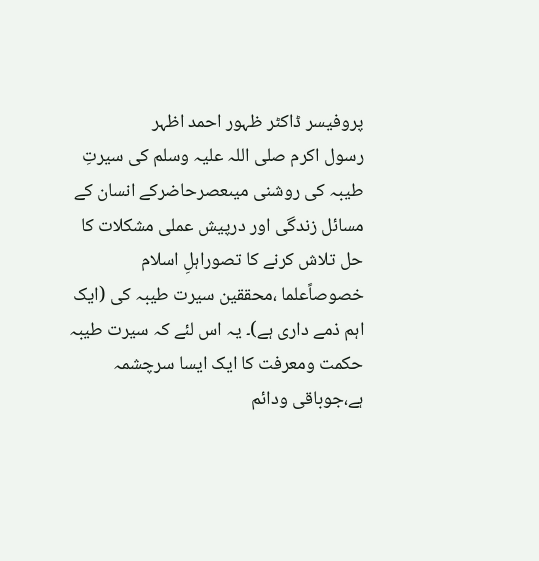پروفیسر ڈاکٹر ظہور احمد اظہر
رسول اکرم صلی اللہ علیہ وسلم کی سیرتِ طیبہ کی روشنی میںعصرحاضرکے انسان کے مسائل زندگی اور درپیش عملی مشکلات کا حل تلاش کرنے کا تصوراہلِ اسلام خصوصاًعلما ،محققین سیرت طیبہ کی (ایک اہم ذمے داری ہے)۔ یہ اس لئے کہ سیرت طیبہ حکمت ومعرفت کا ایک ایسا سرچشمہ ہے،جوباقی ودائم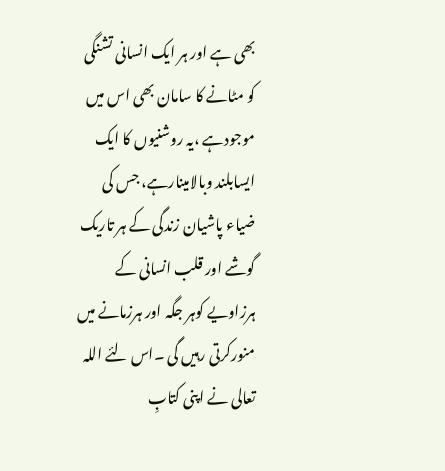بھی ہے اور ہر ایک انسانی تشنگی کو مٹانے کا سامان بھی اس میں موجودہے ،یہ روشنیوں کا ایک ایسابلند وبالامینارہے، جس کی ضیاء پاشیان زندگی کے ہر تاریک گوشے اور قلب انسانی کے ہرزاویے کوہر جگہ اور ہرزمانے میں منورکرتی رہیں گی ۔اس لئے اللہ تعالی نے اپنی کتابِ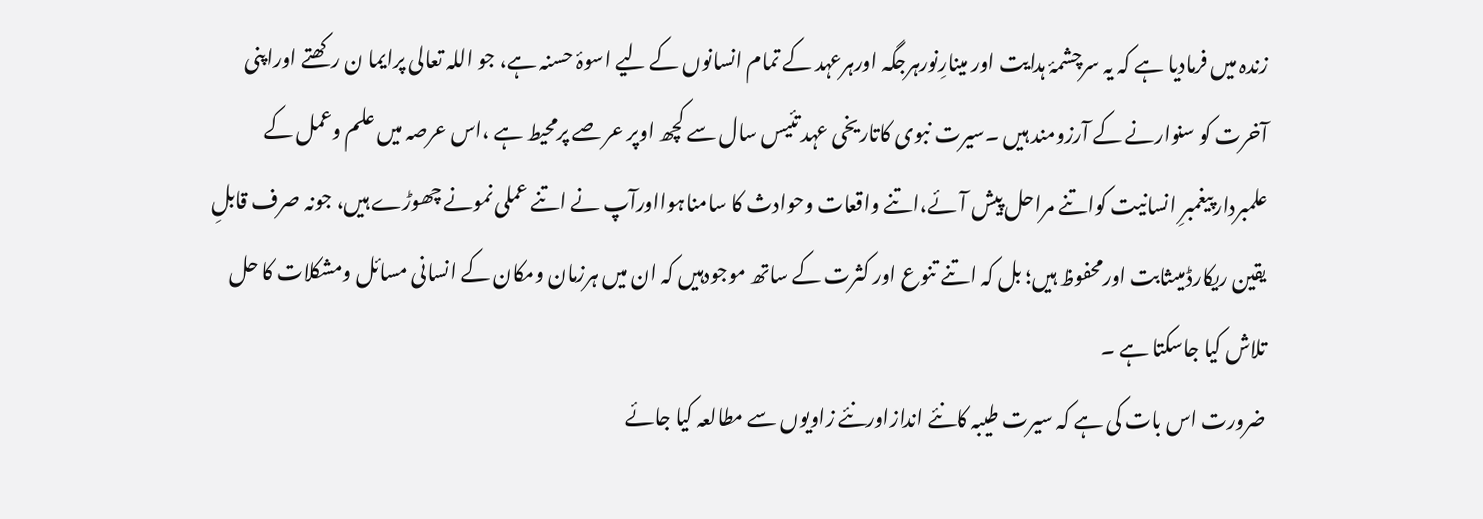زندہ میں فرمادیا ہے کہ یہ سرچشمۂ ہدایت اور مینارِنورہرجگہ اورہرعہد کے تمام انسانوں کے لیے اسوۂ حسنہ ہے، جو اللہ تعالی پرایما ن رکھتے اوراپنی آخرت کو سنوارنے کے آرزومند ہیں ۔سیرت نبوی کاتاریخی عہد تئیس سال سے کچھ اوپر عر صے پرمحیط ہے ،اس عرصہ میں علم وعمل کے علمبردارپیغمبرِ انسانیت کواتنے مراحل پیش آئے،اتنے واقعات وحوادث کا سامناہوااورآپ نے اتنے عملی نمونے چھوڑے ہیں، جونہ صرف قابلِ یقین ریکارڈمیںثابت اورمحفوظ ہیں؛ بل کہ اتنے تنوع اور کثرت کے ساتھ موجودہیں کہ ان میں ہرزمان ومکان کے انسانی مسائل ومشکلات کا حل تلاش کیا جاسکتا ہے ۔
ضرورت اس بات کی ہے کہ سیرت طیبہ کانئے اندازاورنئے زاویوں سے مطالعہ کیا جائے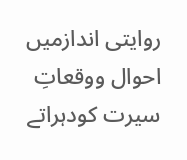روایتی اندازمیں احوال ووقعاتِ سیرت کودہراتے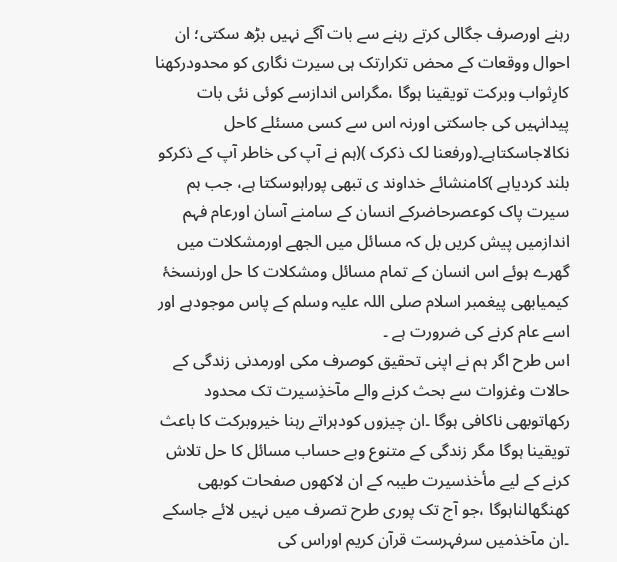رہنے اورصرف جگالی کرتے رہنے سے بات آگے نہیں بڑھ سکتی؛ ان احوال ووقعات کے محض تکرارتک ہی سیرت نگاری کو محدودرکھنا کارِثواب وبرکت تویقینا ہوگا ،مگراس اندازسے کوئی نئی بات پیدانہیں کی جاسکتی اورنہ اس سے کسی مسئلے کاحل نکالاجاسکتاہے۔(ورفعنا لک ذکرک )(ہم نے آپ کی خاطر آپ کے ذکرکو بلند کردیاہے )کامنشائے خداوند ی تبھی پوراہوسکتا ہے، جب ہم سیرت پاک کوعصرحاضرکے انسان کے سامنے آسان اورعام فہم اندازمیں پیش کریں بل کہ مسائل میں الجھے اورمشکلات میں گھرے ہوئے اس انسان کے تمام مسائل ومشکلات کا حل اورنسخۂ کیمیابھی پیغمبر اسلام صلی اللہ علیہ وسلم کے پاس موجودہے اور اسے عام کرنے کی ضرورت ہے ۔
اس طرح اگر ہم نے اپنی تحقیق کوصرف مکی اورمدنی زندگی کے حالات وغزوات سے بحث کرنے والے مآخذِسیرت تک محدود رکھاتوبھی ناکافی ہوگا ۔ان چیزوں کودہراتے رہنا خیروبرکت کا باعث تویقینا ہوگا مگر زندگی کے متنوع وبے حساب مسائل کا حل تلاش کرنے کے لیے مأخذسیرت طیبہ کے ان لاکھوں صفحات کوبھی کھنگھالناہوگا ،جو آج تک پوری طرح تصرف میں نہیں لائے جاسکے ۔ان مآخذمیں سرفہرست قرآن کریم اوراس کی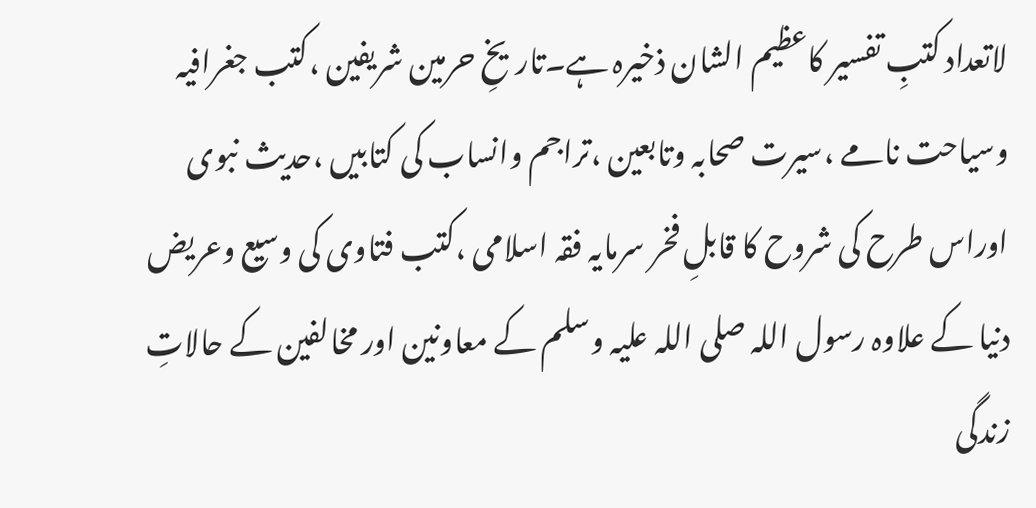لاتعداد کتبِ تفسیر کاعظیم الشان ذخیرہ ہے۔تاریخِ حرمین شریفین ،کتب جغرافیہ وسیاحت نامے ،سیرت صحابہ وتابعین ،تراجم وانساب کی کتابیں ،حدیث نبوی اوراس طرح کی شروح کا قابلِ فخر سرمایہ فقہ اسلامی ،کتب فتاوی کی وسیع وعریض دنیا کے علاوہ رسول اللہ صلی اللہ علیہ وسلم کے معاونین اور مخالفین کے حالاتِ زندگی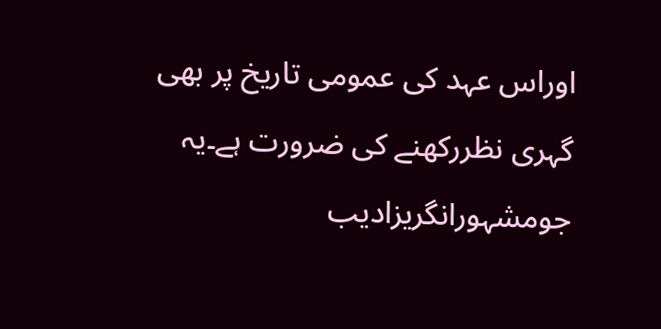اوراس عہد کی عمومی تاریخ پر بھی گہری نظررکھنے کی ضرورت ہے۔یہ جومشہورانگریزادیب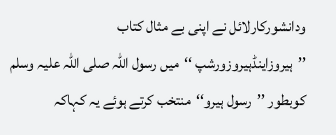ودانشورکارلائل نے اپنی بے مثال کتاب ’’ہیروزاینڈہیروزورشپ ‘‘میں رسول اللہ صلی اللہ علیہ وسلم کوبطور ’’رسول ہیرو‘‘منتخب کرتے ہوئے یہ کہاکہ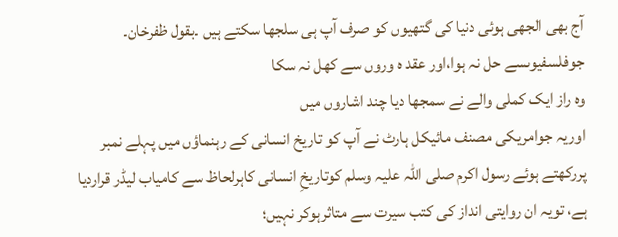آج بھی الجھی ہوئی دنیا کی گتھیوں کو صرف آپ ہی سلجھا سکتے ہیں ۔بقول ظفرخان۔
جوفلسفیوںسے حل نہ ہوا،اور عقد ہ وروں سے کھل نہ سکا
وہ راز ایک کملی والے نے سمجھا دیا چند اشاروں میں
اوریہ جوامریکی مصنف مائیکل ہارٹ نے آپ کو تاریخ انسانی کے رہنماؤں میں پہلے نمبر پررکھتے ہوئے رسول اکرم صلی اللہ علیہ وسلم کوتاریخِ انسانی کاہرلحاظ سے کامیاب لیڈر قراردیا ہے، تویہ ان روایتی انداز کی کتب سیرت سے متاثرہوکر نہیں؛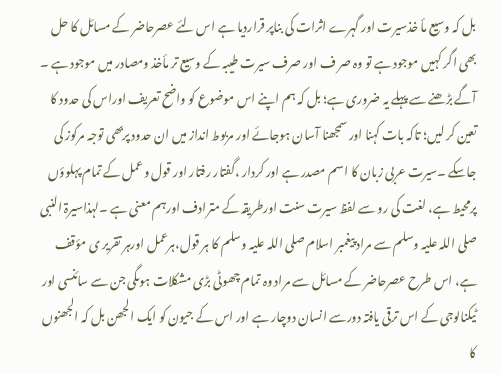بل کہ وسیع مأ خذسیرت اور گہرے اثرات کی بناپر قراردیا ہے اس لئے عصرحاضر کے مسائل کا حل بھی اگر کہیں موجود ہے تو وہ صر ف اور صرف سیرت طیبہ کے وسیع تر مأخذ ومصادر میں موجود ہے ۔
آگے بڑھنے سے پہلے یہ ضروری ہے؛ بل کہ ہم اپنے اس موضوع کو واضح تعریف اوراس کی حدود کا تعین کر لیں؛ تاکہ بات کہنا اور سمجھنا آسان ہوجائے اور مربوط انداز میں ان حدود پربھی توجہ مرکوز کی جاسکے ۔سیرت عربی زبان کا اسم مصدر ہے اور کردار ،گفتار رفتار اور قول وعمل کے تمام پہلوؤں پرمحیط ہے، لغت کی رو سے لفظ سیرت سنت اورطریقہ کے مترادف اورہم معنی ہے ۔لہذاسیرۃ النبی صلی اللہ علیہ وسلم سے مراد پیغمبر اسلام صلی اللہ علیہ وسلم کا ہر قول،ہرعمل اورہر تقریر ی مؤقف ہے، اس طرح عصرحاضر کے مسائل سے مراد وہ تمام چھوٹی بڑی مشکلات ہوںگی جن سے سائنسی اور ٹیکنالوجی کے اس ترقی یافتہ دورسے انسان دوچار ہے اور اس کے جیون کو ایک الجھن بل کہ الجھنوں کا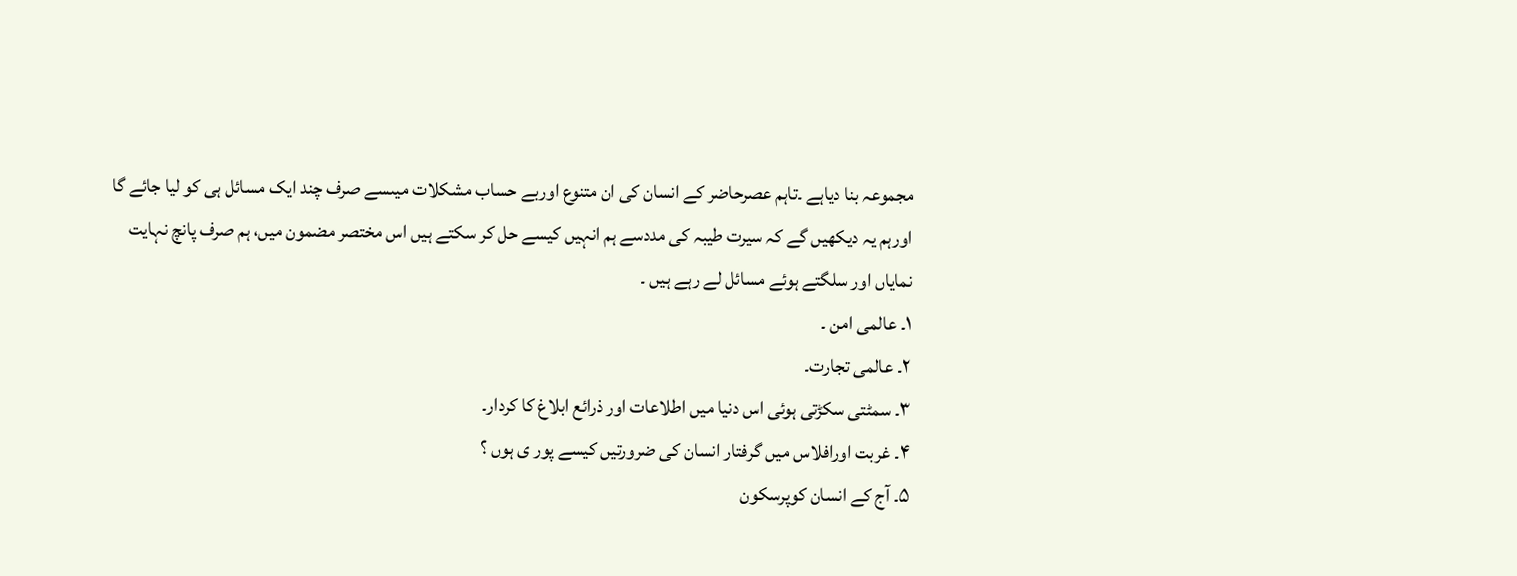مجموعہ بنا دیاہے ۔تاہم عصرحاضر کے انسان کی ان متنوع اوربے حساب مشکلات میںسے صرف چند ایک مسائل ہی کو لیا جائے گا اورہم یہ دیکھیں گے کہ سیرت طیبہ کی مددسے ہم انہیں کیسے حل کر سکتے ہیں اس مختصر مضمون میں، ہم صرف پانچ نہایت نمایاں اور سلگتے ہوئے مسائل لے رہے ہیں ۔
۱۔ عالمی امن ۔
۲۔ عالمی تجارت۔
۳۔ سمٹتی سکڑتی ہوئی اس دنیا میں اطلاعات اور ذرائع ابلاغ کا کردار۔
۴۔ غربت اورافلاس میں گرفتار انسان کی ضرورتیں کیسے پور ی ہوں ؟
۵۔ آج کے انسان کوپرسکون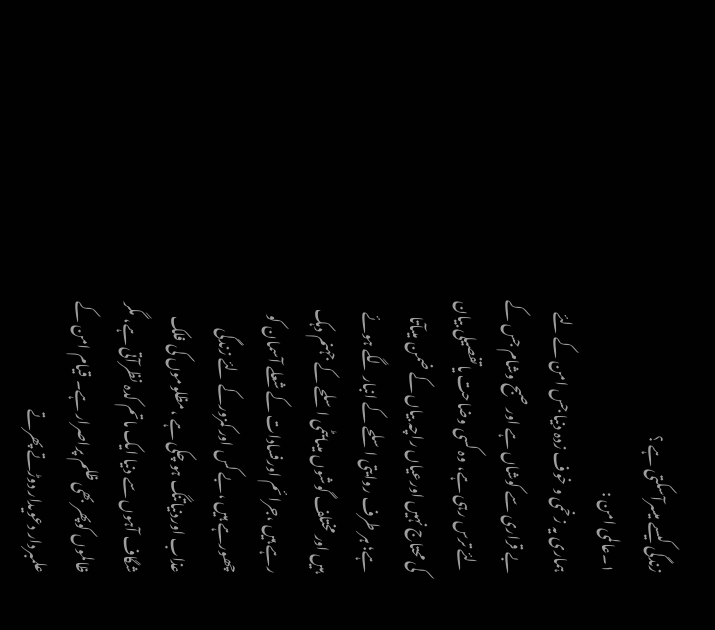زندگی کیسے میسرآسکتی ہے ؟
۱۔عالمی امن :
ہماری یہ زخمی و خوف زدہ دنیا جس امن کے لئے بے قراری سے کوشاں ہے اور صبح وشام جس کے لئے ترس رہی ہے، وہ کسی وضاحت یاتفصیلی بیان کی محتاج نہیں اورعیاں راچہ بیاں کے ضمن میںآتا ہے؛ ہر طرف روایتی اسلحے کے انبار لگے ہوئے ہیں اور مختلف گوشوں میںایٹمی اسلحے کے جہنم دہک رہے ہیں ،جرائم اورفسادات کے شعلے آسمان کو چھورہے ہیں ،بے کس اور کمزورکے لئے زندگی عذاب اوردنیاتنگ ہو چکی ہے ،مظلوموں کی فلک شگاف آہوں سے دنیا ایک ماتم کدہ نظرآتی ہے، مگر ظالموں کوپھر بھی ظلم پراصرار ہے۔ قیام امن کے علمبردار دعویدار دوڑتے پھرتے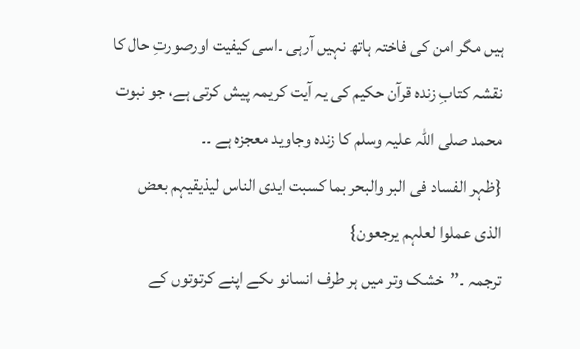ہیں مگر امن کی فاختہ ہاتھ نہیں آرہی ۔اسی کیفیت اورصورتِ حال کا نقشہ کتابِ زندہ قرآن حکیم کی یہ آیت کریمہ پیش کرتی ہے، جو نبوت محمد صلی اللہ علیہ وسلم کا زندہ وجاوید معجزہ ہے ۔۔
{ظہر الفساد فی البر والبحر بما کسبت ایدی الناس لیذیقیہم بعض الذی عملوا لعلہم یرجعون}
ترجمہ ۔’’خشک وتر میں ہر طرف انسانو ںکے اپنے کرتوتوں کے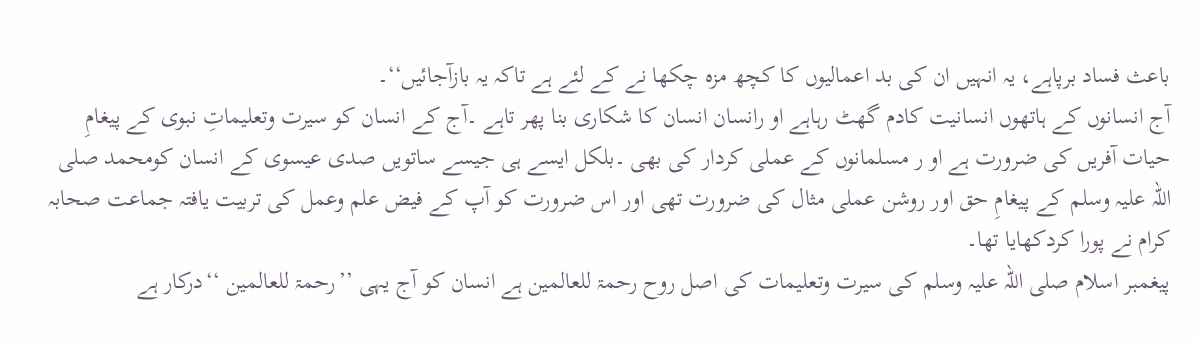باعث فساد برپاہے، یہ انہیں ان کی بد اعمالیوں کا کچھ مزہ چکھا نے کے لئے ہے تاکہ یہ بازآجائیں‘‘۔
آج انسانوں کے ہاتھوں انسانیت کادم گھٹ رہاہے او رانسان انسان کا شکاری بنا پھر تاہے ۔آج کے انسان کو سیرت وتعلیماتِ نبوی کے پیغامِ حیات آفریں کی ضرورت ہے او ر مسلمانوں کے عملی کردار کی بھی ۔بلکل ایسے ہی جیسے ساتویں صدی عیسوی کے انسان کومحمد صلی اللہ علیہ وسلم کے پیغامِ حق اور روشن عملی مثال کی ضرورت تھی اور اس ضرورت کو آپ کے فیض علم وعمل کی تربیت یافتہ جماعت صحابہ کرام نے پورا کردکھایا تھا۔
پیغمبر اسلام صلی اللہ علیہ وسلم کی سیرت وتعلیمات کی اصل روح رحمۃ للعالمین ہے انسان کو آج یہی ’’رحمۃ للعالمین ‘‘درکار ہے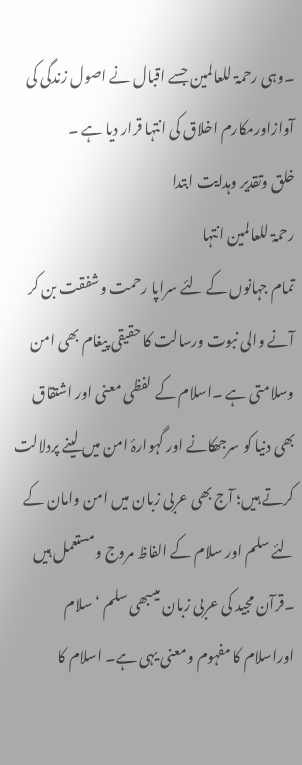۔وہی رحمۃ للعالمین جسے اقبال نے اصول زندگی کی آوازاورمکارم اخلاق کی انتہا قرار دیا ہے ۔
خلق وتقدیر وہدایت ابتدا
رحمۃ للعالمین انتہا
تمام جہانوں کے لئے سراپا رحمت وشفقت بن کر آنے والی نبوت ورسالت کا حقیقی پیغام بھی امن وسلامتی ہے ۔اسلام کے لفظی معنی اور اشتقاق بھی دنیا کو سرجھکانے اور گہوارۂ امن میں لینے پردلالت کرتے ہیں؛ آج بھی عربی زبان میں امن وامان کے لئے سلم اور سلام کے الفاظ مروج ومستعمل ہیں ۔قرآن مجید کی عربی زبان میںبھی سلم ‘سلام اوراسلام کا مفہوم ومعنی یہی ہے۔ اسلام کا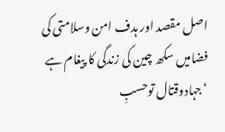اصل مقصد اور ہدف امن وسلامتی کی فضامیں سکھ چین کی زندگی کا پیغام ہے ‘جہادوقتال توحسبِ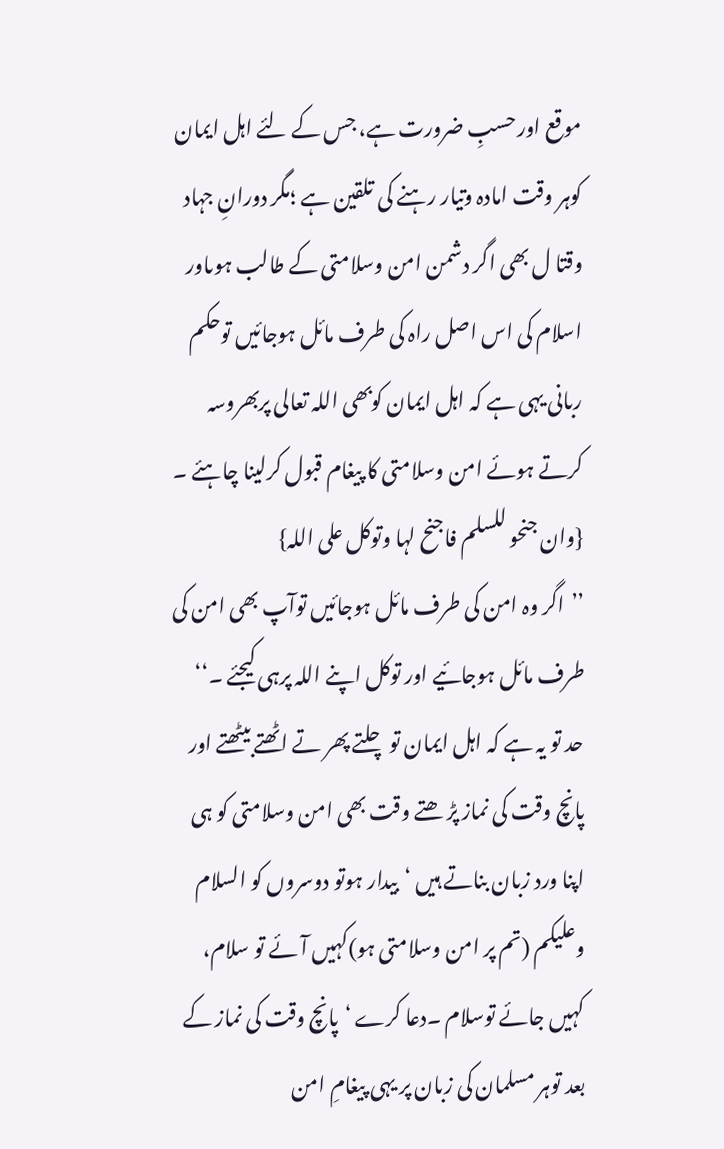موقع اور حسبِ ضرورت ہے، جس کے لئے اہل ایمان کوہر وقت امادہ وتیار رہنے کی تلقین ہے ؛مگر دورانِ جہاد وقتا ل بھی اگر دشمن امن وسلامتی کے طالب ہوںاور اسلام کی اس اصل راہ کی طرف مائل ہوجائیں توحکم ربانی یہی ہے کہ اہل ایمان کوبھی اللہ تعالی پربھروسہ کرتے ہوئے امن وسلامتی کا پیغام قبول کرلینا چاہئے ۔
{وان جنحو للسلم فاجنح لہا وتوکل علی اللہ}
’’اگر وہ امن کی طرف مائل ہوجائیں توآپ بھی امن کی طرف مائل ہوجائیے اور توکل اپنے اللہ پرہی کیجئے ۔‘‘
حد تو یہ ہے کہ اہل ایمان تو چلتے پھر تے اٹھتے بیٹھتے اور پانچ وقت کی نماز پڑ ھتے وقت بھی امن وسلامتی کو ہی اپنا ورد زبان بناتے ہیں ‘بیدار ہوتو دوسروں کو السلام وعلیکم (تم پر امن وسلامتی ہو)کہیں آئے تو سلام، کہیں جائے توسلام ۔دعا کرے ‘پانچ وقت کی نماز کے بعد توہر مسلمان کی زبان پر یہی پیغامِ امن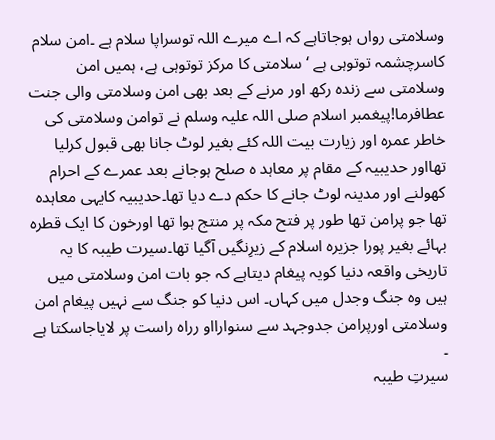وسلامتی رواں ہوجاتاہے کہ اے میرے اللہ توسراپا سلام ہے ۔امن سلام کاسرچشمہ توتوہی ہے ‘سلامتی کا مرکز توتوہی ہے، ہمیں امن وسلامتی سے زندہ رکھ اور مرنے کے بعد بھی امن وسلامتی والی جنت عطافرما!پیغمبر اسلام صلی اللہ علیہ وسلم نے توامن وسلامتی کی خاطر عمرہ اور زیارت بیت اللہ کئے بغیر لوٹ جانا بھی قبول کرلیا تھااور حدیبیہ کے مقام پر معاہد ہ صلح ہوجانے بعد عمرے کے احرام کھولنے اور مدینہ لوٹ جانے کا حکم دے دیا تھا۔حدیبیہ کایہی معاہدہ تھا جو پرامن تھا طور پر فتح مکہ پر منتج ہوا تھا اورخون کا ایک قطرہ بہائے بغیر پورا جزیرہ اسلام کے زیرِنگیں آگیا تھا۔سیرت طیبہ کا یہ تاریخی واقعہ دنیا کویہ پیغام دیتاہے کہ جو بات امن وسلامتی میں ہیں وہ جنگ وجدل میں کہاں۔ اس دنیا کو جنگ سے نہیں پیغام امن وسلامتی اورپرامن جدوجہد سے سنوارااو رراہ راست پر لایاجاسکتا ہے ۔
سیرتِ طیبہ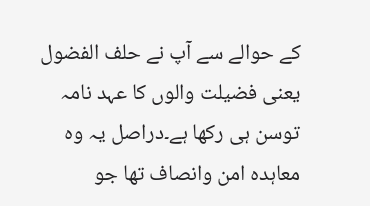کے حوالے سے آپ نے حلف الفضول یعنی فضیلت والوں کا عہد نامہ توسن ہی رکھا ہے۔دراصل یہ وہ معاہدہ امن وانصاف تھا جو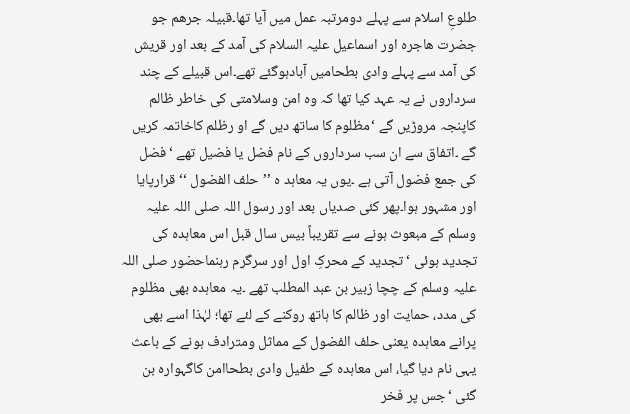طلوعِ اسلام سے پہلے دومرتبہ عمل میں آیا تھا۔قبیلہ جرھم جو جضرت ھاجرہ اور اسماعیل علیہ السلام کی آمد کے بعد اور قریش کی آمد سے پہلے وادی بطحامیں آبادہوگئے تھے۔اس قبیلے کے چند سرداروں نے یہ عہد کیا تھا کہ وہ امن وسلامتی کی خاطر ظالم کاپنجہ مروڑیں گے ‘مظلوم کا ساتھ دیں گے او رظلم کاخاتمہ کریں گے ۔اتفاق سے ان سب سرداروں کے نام فضل یا فضیل تھے ‘فضل کی جمع فضول آتی ہے ۔یوں یہ معاہد ہ ’’حلف الفضول ‘‘قرارپایا اور مشہور ہوا۔پھر کئی صدیاں بعد اور رسول اللہ صلی اللہ علیہ وسلم کے مبعوث ہونے سے تقریباً بیس سال قبل اس معاہدہ کی تجدید ہوئی ‘تجدید کے محرکِ اول اور سرگرم رہنماحضور صلی اللہ علیہ وسلم کے چچا زبیر بن عبد المطلب تھے ۔یہ معاہدہ بھی مظلوم کی مدد، حمایت اور ظالم کا ہاتھ روکنے کے لئے تھا؛ لہٰذا اسے بھی پرانے معاہدہ یعنی حلف الفضول کے مماثل ومترادف ہونے کے باعث یہی نام دیا گیا، اس معاہدہ کے طفیل وادی بطحاامن کاگہوارہ بن گئی ‘جس پر فخر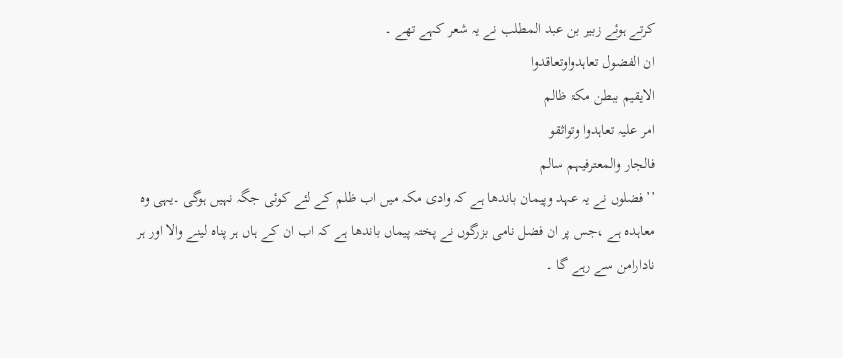کرتے ہوئے زبیر بن عبد المطلب نے یہ شعر کہے تھے ۔
ان الفضول تعاہدواوتعاقدوا
الایقیم ببطن مکۃ ظالم
امر علیہ تعاہدوا وتواثقو
فالجار والمعترفیہم سالم
’’فضلوں نے یہ عہد وپیمان باندھا ہے کہ وادی مکہ میں اب ظلم کے لئے کوئی جگہ نہیں ہوگی ۔یہی وہ معاہدہ ہے ،جس پر ان فضل نامی بزرگوں نے پختہ پیماں باندھا ہے کہ اب ان کے ہاں ہر پناہ لینے والا اور ہر نادارامن سے رہے گا ۔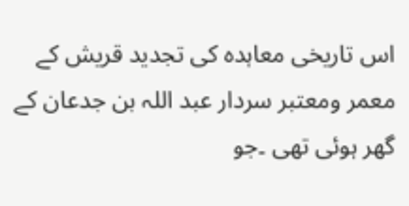اس تاریخی معاہدہ کی تجدید قریش کے معمر ومعتبر سردار عبد اللہ بن جدعان کے گھر ہوئی تھی ۔جو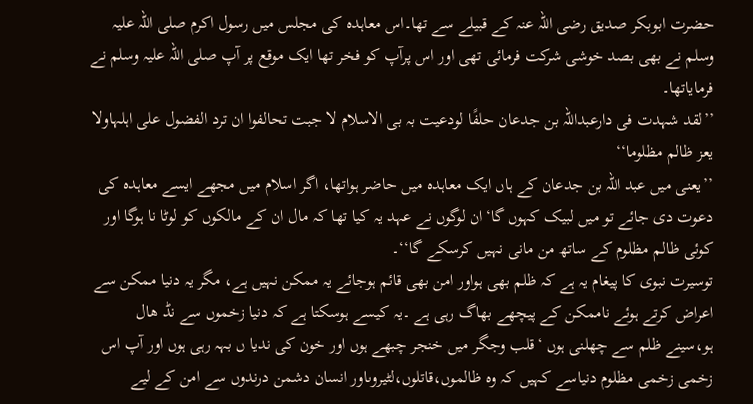حضرت ابوبکر صدیق رضی اللہ عنہ کے قبیلے سے تھا۔اس معاہدہ کی مجلس میں رسول اکرم صلی اللہ علیہ وسلم نے بھی بصد خوشی شرکت فرمائی تھی اور اس پرآپ کو فخر تھا ایک موقع پر آپ صلی اللہ علیہ وسلم نے فرمایاتھا۔
’’لقد شہدت فی دارعبداللہ بن جدعان حلفًا لودعیت بہ بی الاسلام لا جبت تحالفوا ان ترد الفضول علی اہلہاولا یعز ظالم مظلوما‘‘
’’یعنی میں عبد اللہ بن جدعان کے ہاں ایک معاہدہ میں حاضر ہواتھا، اگر اسلام میں مجھے ایسے معاہدہ کی دعوت دی جائے تو میں لبیک کہوں گا‘ان لوگوں نے عہد یہ کیا تھا کہ مال ان کے مالکوں کو لوٹا نا ہوگا اور کوئی ظالم مظلوم کے ساتھ من مانی نہیں کرسکے گا‘‘۔
توسیرت نبوی کا پیغام یہ ہے کہ ظلم بھی ہواور امن بھی قائم ہوجائے یہ ممکن نہیں ہے، مگر یہ دنیا ممکن سے اعراض کرتے ہوئے ناممکن کے پیچھے بھاگ رہی ہے ۔یہ کیسے ہوسکتا ہے کہ دنیا زخموں سے نڈ ھال ہو،سینے ظلم سے چھلنی ہوں ‘قلب وجگر میں خنجر چبھے ہوں اور خون کی ندیا ں بہہ رہی ہوں اور آپ اس زخمی زخمی مظلوم دنیاسے کہیں کہ وہ ظالموں،قاتلوں،لٹیروںاور انسان دشمن درندوں سے امن کے لیے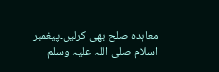معاہدہ صلح بھی کرلیں۔پیغمبر اسلام صلی اللہ علیہ وسلم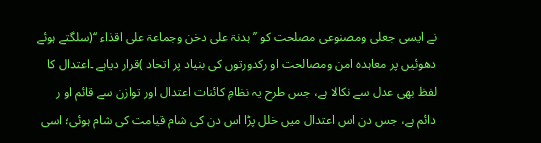نے ایسی جعلی ومصنوعی مصلحت کو ’’ہدنۃ علی دخن وجماعۃ علی اقذاء ‘‘(سلگتے ہوئے دھوئیں پر معاہدہ امن ومصالحت او رکدورتوں کی بنیاد پر اتحاد )قرار دیاہے ۔اعتدال کا لفظ بھی عدل سے نکالا ہے، جس طرح یہ نظامِ کائنات اعتدال اور توازن سے قائم او ر دائم ہے، جس دن اس اعتدال میں خلل پڑا اس دن کی شام قیامت کی شام ہوئی؛ اسی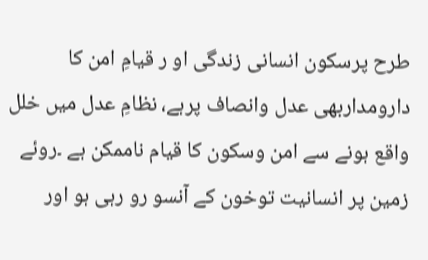طرح پرسکون انسانی زندگی او ر قیامِ امن کا دارومداربھی عدل وانصاف پرہے، نظامِ عدل میں خلل واقع ہونے سے امن وسکون کا قیام ناممکن ہے ۔روئے زمین پر انسانیت توخون کے آنسو رو رہی ہو اور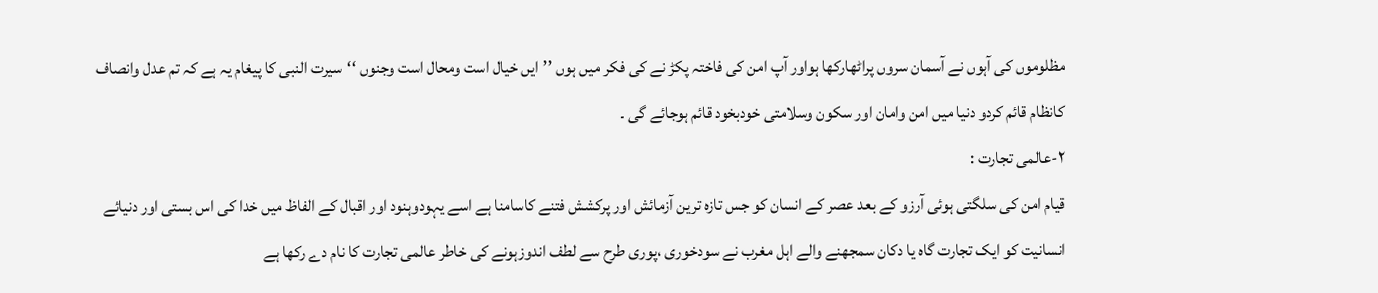مظلوموں کی آہوں نے آسمان سروں پراٹھارکھا ہواور آپ امن کی فاختہ پکڑ نے کی فکر میں ہوں ’’ایں خیال است ومحال است وجنوں ‘‘سیرت النبی کا پیغام یہ ہے کہ تم عدل وانصاف کانظام قائم کردو دنیا میں امن وامان اور سکون وسلامتی خودبخود قائم ہوجائے گی ۔
۲-عالمی تجارت :
قیام امن کی سلگتی ہوئی آرزو کے بعد عصر کے انسان کو جس تازہ ترین آزمائش اور پرکشش فتنے کاسامنا ہے اسے یہودوہنود اور اقبال کے الفاظ میں خدا کی اس بستی اور دنیائے انسانیت کو ایک تجارت گاہ یا دکان سمجھنے والے اہل مغرب نے سودخوری ،پوری طرح سے لطف اندوزہونے کی خاطر عالمی تجارت کا نام دے رکھا ہے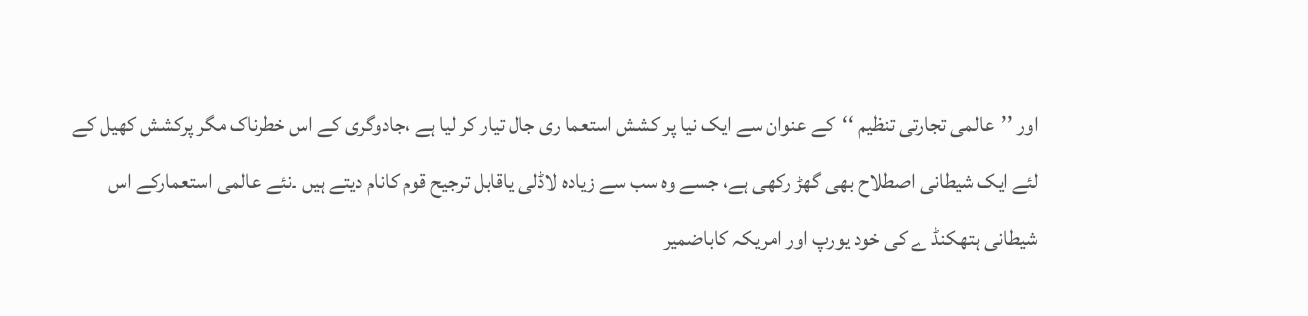اور ’’عالمی تجارتی تنظیم ‘‘کے عنوان سے ایک نیا پر کشش استعما ری جال تیار کر لیا ہے ،جادوگری کے اس خطرناک مگر پرکشش کھیل کے لئے ایک شیطانی اصطلاح بھی گھڑ رکھی ہے، جسے وہ سب سے زیادہ لاڈلی یاقابل ترجیح قوم کانام دیتے ہیں ۔نئے عالمی استعمارکے اس شیطانی ہتھکنڈ ے کی خود یورپ اور امریکہ کاباضمیر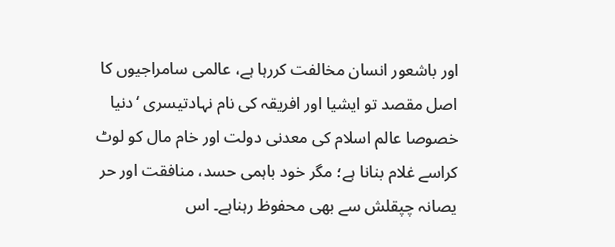اور باشعور انسان مخالفت کررہا ہے، عالمی سامراجیوں کا اصل مقصد تو ایشیا اور افریقہ کی نام نہادتیسری ‘دنیا خصوصا عالم اسلام کی معدنی دولت اور خام مال کو لوٹ کراسے غلام بنانا ہے؛ مگر خود باہمی حسد، منافقت اور حر یصانہ چپقلش سے بھی محفوظ رہناہے۔ اس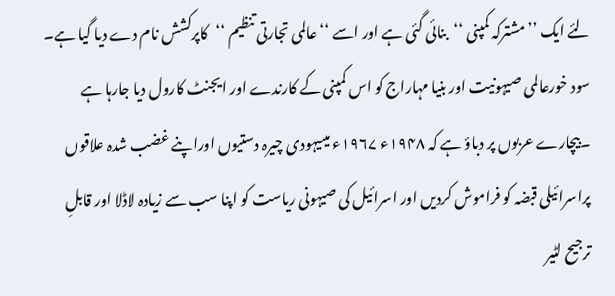لئے ایک ’’مشترکہ کمپنی ‘‘بنائی گئی ہے اور اسے ‘‘عالمی تجارتی تنظیم ‘‘کاپرکشش نام دے دیا گیا ہے۔ سود خورعالمی صیہونیت اور بنیا مہاراج کو اس کمپنی کے کارندے اور ایجنٹ کارول دیا جارہا ہے ۔بیچارے عربوں پر دباؤ ہے کہ ۱۹۴۸ء ۱۹۶۷ء میںیہودی چیرہ دستیوں اوراپنے غضب شدہ علاقوں پراسرائیلی قبضہ کو فراموش کردیں اور اسرائیل کی صیہونی ریاست کو اپنا سب سے زیادہ لاڈلا اور قابلِ ترجیح لٹیر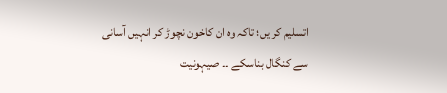اتسلیم کر یں؛ تاکہ وہ ان کاخون نچوڑ کر انہیں آسانی سے کنگال بناسکے ۔۔ صیہونیت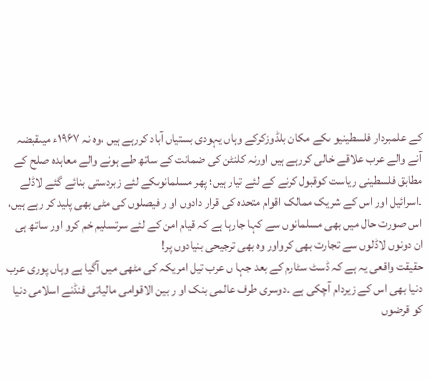کے علمبردار فلسطینیو ںکے مکان بلڈوزکرکے وہاں یہودی بستیاں آباد کررہے ہیں ،وہ نہ ۱۹۶۷ء میںقبضہ آنے والے عرب علاقے خالی کررہے ہیں اورنہ کلنٹن کی ضمانت کے ساتھ طے ہونے والے معاہدہ صلح کے مطابق فلسطینی ریاست کوقبول کرنے کے لئے تیار ہیں؛ پھر مسلمانوںکے لئے زبردستی بنائے گئے لاڈلے ۔اسرائیل اور اس کے شریک ممالک اقوام متحدہ کی قرار دادوں او ر فیصلوں کی مٹی بھی پلید کر رہے ہیں، اس صورت حال میں بھی مسلمانوں سے کہا جارہا ہے کہ قیام امن کے لئے سرتسلیم خم کرو اور ساتھ ہی ان دونوں لاڈلوں سے تجارت بھی کرواور وہ بھی ترجیحی بنیادوں پر!
حقیقت واقعی یہ ہے کہ ڈسٹ سٹارم کے بعد جہا ں عرب تیل امریکہ کی مٹھی میں آگیا ہے وہاں پوری عرب دنیا بھی اس کے زیردام آچکی ہے ۔دوسری طرف عالمی بنک او ر بین الاقوامی مالیاتی فنڈنے اسلامی دنیا کو قرضوں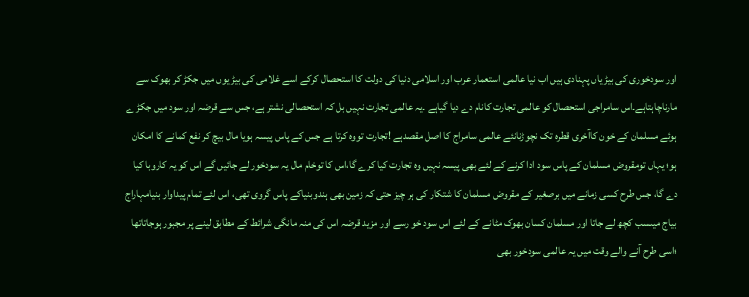اور سودخوری کی بیڑ یاں پہنادی ہیں اب نیا عالمی استعمار عرب اور اسلامی دنیا کی دولت کا استحصال کرکے اسے غلامی کی بیڑ یوں میں جکڑ کر بھوک سے مارناچاہتاہے۔اس سامراجی استحصال کو عالمی تجارت کانام دے دیا گیاہے ۔یہ عالمی تجارت نہیں بل کہ استحصالی نشتر ہے، جس سے قرضہ اور سود میں جکڑ ے ہوئے مسلمان کے خون کاآخری قطرہ تک نچوڑنانئے عالمی سامراج کا اصل مقصدہے !تجارت تووہ کرتا ہے جس کے پاس پیسہ ہویا مال بیچ کر نفع کمانے کا امکان ہو؛ یہاں تومقروض مسلمان کے پاس سود ادا کرنے کے لئے بھی پیسہ نہیں وہ تجارت کیا کرے گا،اس کا توخام مال یہ سودخور لے جائیں گے اس کو یہ کاروبا کیا دے گا، جس طرح کسی زمانے میں برصغیر کے مقروض مسلمان کا شتکار کی ہر چیز حتی کہ زمین بھی ہندوبنیاکے پاس گروی تھی، اس لئے تمام پیداوار بنیامہاراج بیاج میںسب کچھ لے جاتا اور مسلمان کسان بھوک مٹانے کے لئے اس سود خو رسے اور مزید قرضہ اس کی منہ مانگی شرائط کے مطابق لینے پر مجبور ہوجاتاتھا ؛اسی طرح آنے والے وقت میں یہ عالمی سودخور بھی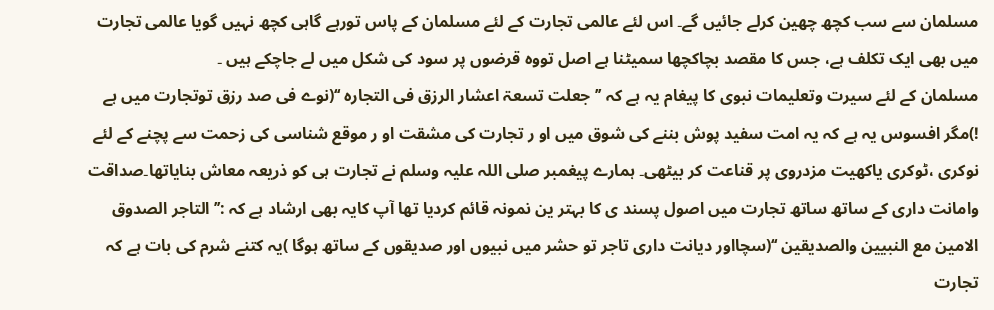مسلمان سے سب کچھ چھین کرلے جائیں گے۔ اس لئے عالمی تجارت کے لئے مسلمان کے پاس تورہے گاہی کچھ نہیں گویا عالمی تجارت میں بھی ایک تکلف ہے، جس کا مقصد بچاکچھا سمیٹنا ہے اصل تووہ قرضوں پر سود کی شکل میں لے جاچکے ہیں ۔
مسلمان کے لئے سیرت وتعلیمات نبوی کا پیغام یہ ہے کہ ’’جعلت تسعۃ اعشار الرزق فی التجارہ ‘‘(نوے فی صد رزق توتجارت میں ہے !)مگر افسوس یہ ہے کہ یہ امت سفید پوش بننے کی شوق میں او ر تجارت کی مشقت او ر موقع شناسی کی زحمت سے پچنے کے لئے نوکری ،ٹوکری یاکھیت مزدروی پر قناعت کر بیٹھی۔ ہمارے پیغمبر صلی اللہ علیہ وسلم نے تجارت ہی کو ذریعہ معاش بنایاتھا۔صداقت وامانت داری کے ساتھ ساتھ تجارت میں اصول پسند ی کا بہتر ین نمونہ قائم کردیا تھا آپ کایہ بھی ارشاد ہے کہ :’’التاجر الصدوق الامین مع النبیین والصدیقین ‘‘(سچااور دیانت داری تاجر تو حشر میں نبیوں اور صدیقوں کے ساتھ ہوگا )یہ کتنے شرم کی بات ہے کہ تجارت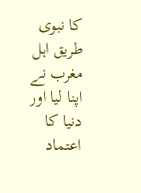کا نبوی طریق اہل مغرب نے اپنا لیا اور دنیا کا اعتماد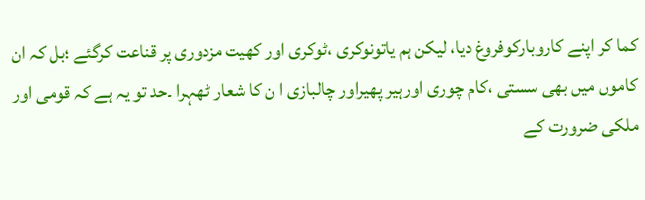کما کر اپنے کاروبارکوفروغ دیا، لیکن ہم یاتونوکری ،ٹوکری اور کھیت مزدوری پر قناعت کرگئے ؛بل کہ ان کاموں میں بھی سستی ،کام چوری اورہیر پھیراور چالبازی ا ن کا شعار ٹھہرا ۔حد تو یہ ہے کہ قومی اور ملکی ضرورت کے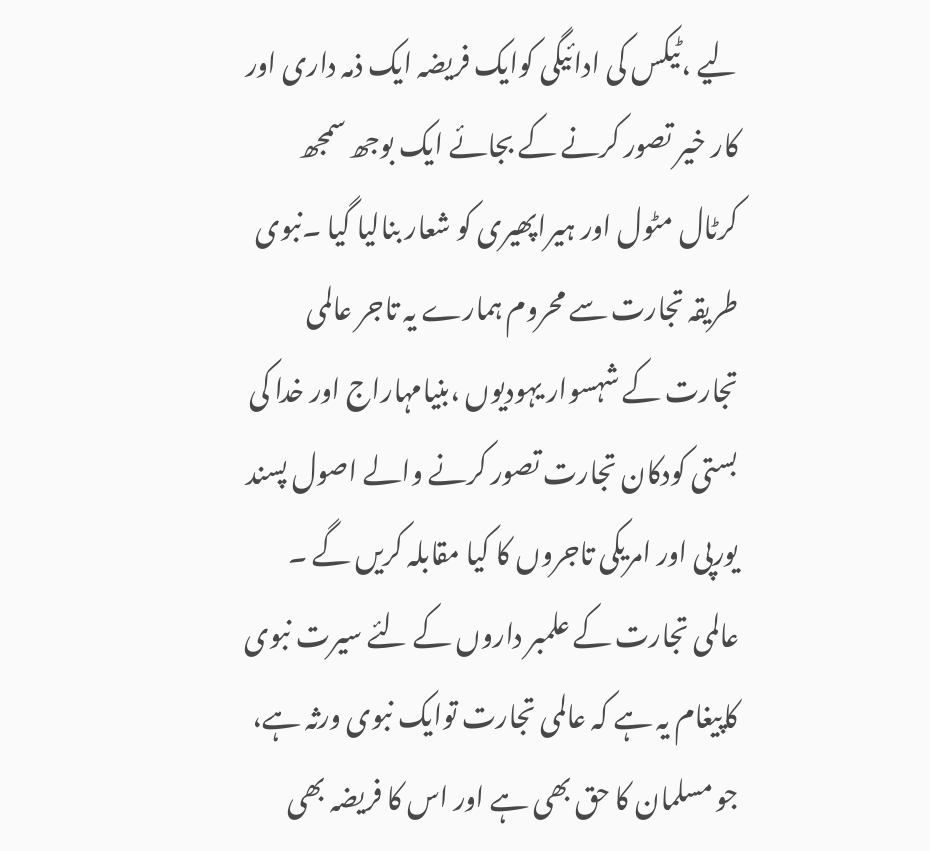لیے ،ٹیکس کی ادائیگی کوایک فریضہ ایک ذمہ داری اور کار خیر تصور کرنے کے بجائے ایک بوجھ سمجھ کرٹال مٹول اور ہیراپھیری کو شعار بنالیا گیا ۔نبوی طریقہ تجارت سے محروم ہمارے یہ تاجر عالمی تجارت کے شہسوار یہودیوں ،بنیامہاراج اور خدا کی بستی کودکان تجارت تصور کرنے والے اصول پسند یورپی اور امریکی تاجروں کا کیا مقابلہ کریں گے ۔
عالمی تجارت کے علمبر داروں کے لئے سیرت نبوی کاپیغام یہ ہے کہ عالمی تجارت توایک نبوی ورثہ ہے، جو مسلمان کا حق بھی ہے اور اس کا فریضہ بھی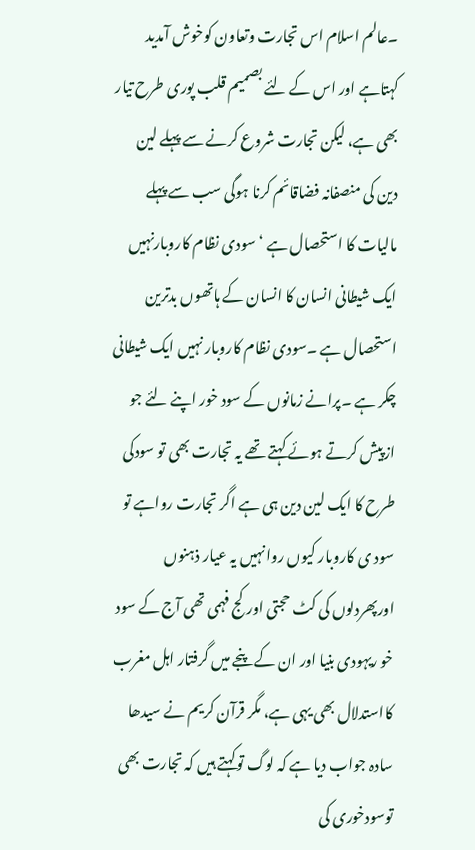۔عالم اسلام اس تجارت وتعاون کوخوش آمدید کہتاہے اور اس کے لئے بصمیم قلب پوری طرح تیار بھی ہے، لیکن تجارت شروع کرنے سے پہلے لین دین کی منصفانہ فضاقائم کرنا ہوگی سب سے پہلے مالیات کا استحصال ہے ‘سودی نظام کاروبارنہیں ایک شیطانی انسان کا انسان کے ہاتھوں بدترین استحصال ہے ۔سودی نظام کاروبار نہیں ایک شیطانی چکر ہے ۔پرانے زمانوں کے سود خور اپنے لئے جو ازپیش کرتے ہوئے کہتے تھے یہ تجارت بھی تو سودکی طرح کا ایک لین دین ہی ہے اگر تجارت رواہے تو سود ی کاروبار کیوں روانہیں یہ عیار ذہنوں اورپھردلوں کی کٹ حجتی اور کج فہمی تھی آج کے سود خو ریہودی بنیا اور ان کے پنجے میں گرفتار اہل مغرب کااستدلال بھی یہی ہے، مگر قرآن کریم نے سیدھا سادہ جواب دیا ہے کہ لوگ توکہتے ہیں کہ تجارت بھی توسودخوری کی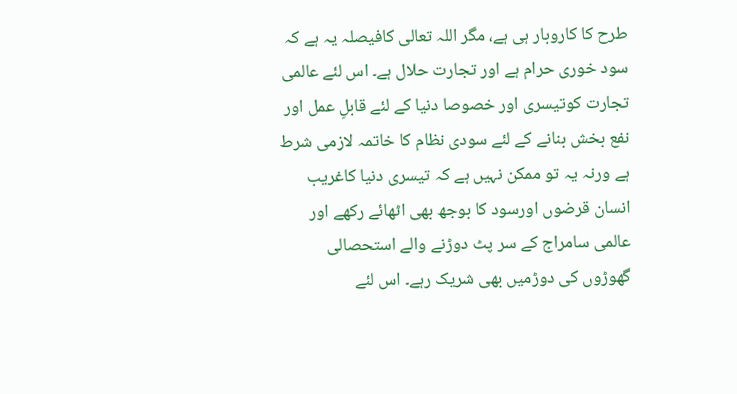طرح کا کاروبار ہی ہے، مگر اللہ تعالی کافیصلہ یہ ہے کہ سود خوری حرام ہے اور تجارت حلال ہے۔ اس لئے عالمی تجارت کوتیسری اور خصوصا دنیا کے لئے قابلِ عمل اور نفع بخش بنانے کے لئے سودی نظام کا خاتمہ لازمی شرط ہے ورنہ یہ تو ممکن نہیں ہے کہ تیسری دنیا کاغریب انسان قرضوں اورسود کا بوجھ بھی اٹھائے رکھے اور عالمی سامراج کے سر پٹ دوڑنے والے استحصالی گھوڑوں کی دوڑمیں بھی شریک رہے۔ اس لئے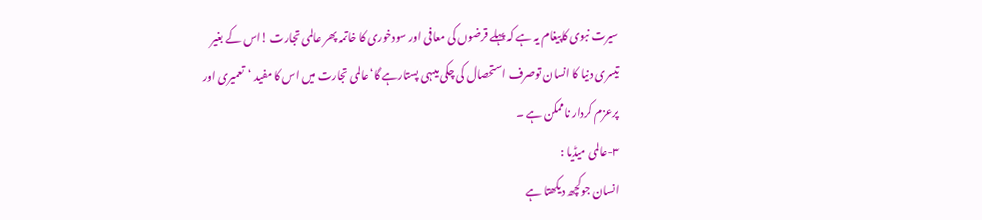سیرت نبوی کاپیغام یہ ہے کہ پہلے قرضوں کی معافی اور سودخوری کا خاتمہ پھر عالمی تجارت !اس کے بغیر تیسری دنیا کا انسان توصرف استحصال کی چکی میںہی پستارہے گا‘عالمی تجارت میں اس کا مفید ‘تعمیری اور پرعزم کردار ناممکن ہے ۔
۳-عالمی میڈیا :
انسان جوکچھ دیکھتا ہے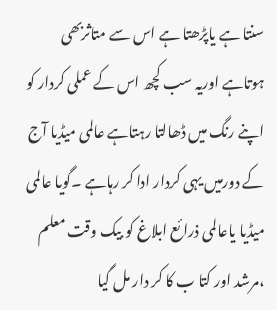سنتا ہے یاپڑھتا ہے اس سے متاثربھی ہوتاہے اوریہ سب کچھ اس کے عملی کردار کو اپنے رنگ میں ڈھالتا رہتاہے عالمی میڈیا آج کے دورمیں یہی کردار ادا کر رہاہے ۔گویا عالمی میڈیا یاعالمی ذرائع ابلاغ کو بیک وقت معلم ،مرشد اور کتا ب کا کر دار مل گیا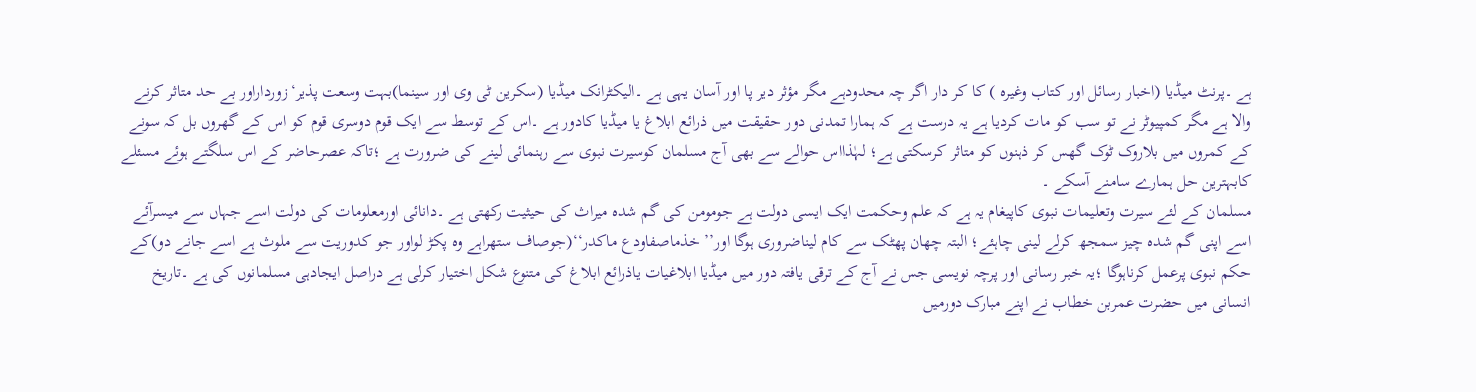ہے ۔پرنٹ میڈیا (اخبار رسائل اور کتاب وغیرہ ) کا کر دار اگر چہ محدودہے مگر مؤثر دیر پا اور آسان یہی ہے ۔الیکٹرانک میڈیا (سکرین ٹی وی اور سینما)بہت وسعت پذیر‘زورداراور بے حد متاثر کرنے والا ہے مگر کمپیوٹر نے تو سب کو مات کردیا ہے یہ درست ہے کہ ہمارا تمدنی دور حقیقت میں ذرائع ابلاغ یا میڈیا کادور ہے ۔اس کے توسط سے ایک قوم دوسری قوم کو اس کے گھروں بل کہ سونے کے کمروں میں بلاروک ٹوک گھس کر ذہنوں کو متاثر کرسکتی ہے؛ لہٰذااس حوالے سے بھی آج مسلمان کوسیرت نبوی سے رہنمائی لینے کی ضرورت ہے ؛تاکہ عصرحاضر کے اس سلگتے ہوئے مسئلے کابہترین حل ہمارے سامنے آسکے ۔
مسلمان کے لئے سیرت وتعلیمات نبوی کاپیغام یہ ہے کہ علم وحکمت ایک ایسی دولت ہے جومومن کی گم شدہ میراث کی حیثیت رکھتی ہے ۔دانائی اورمعلومات کی دولت اسے جہاں سے میسرآئے اسے اپنی گم شدہ چیز سمجھ کرلے لینی چاہئے؛ البتہ چھان پھٹک سے کام لیناضروری ہوگا اور’’ خذماصفاودع ماکدر‘‘(جوصاف ستھراہے وہ پکڑ لواور جو کدوریت سے ملوث ہے اسے جانے دو)کے حکم نبوی پرعمل کرناہوگا ؛یہ خبر رسانی اور پرچہ نویسی جس نے آج کے ترقی یافتہ دور میں میڈیا ابلاغیات یاذرائع ابلاغ کی متنوع شکل اختیار کرلی ہے دراصل ایجادہی مسلمانوں کی ہے ۔تاریخ انسانی میں حضرت عمربن خطاب نے اپنے مبارک دورمیں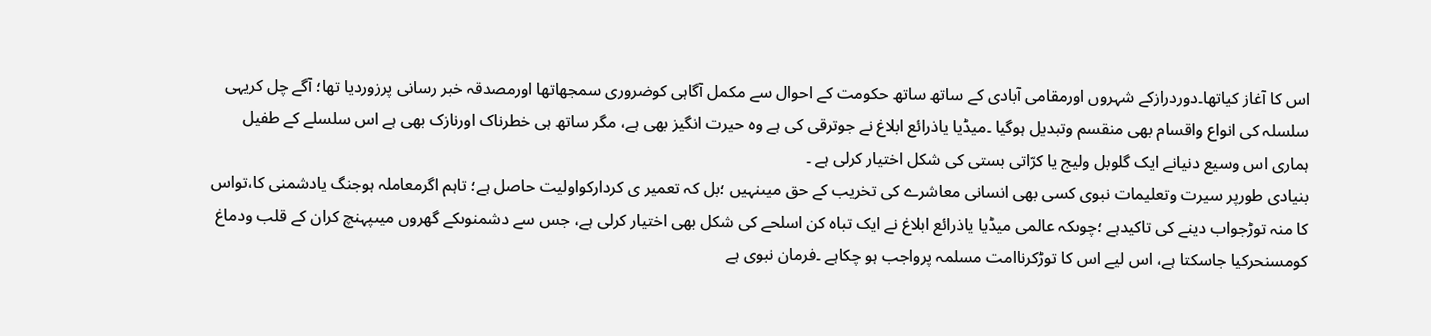اس کا آغاز کیاتھا۔دوردرازکے شہروں اورمقامی آبادی کے ساتھ ساتھ حکومت کے احوال سے مکمل آگاہی کوضروری سمجھاتھا اورمصدقہ خبر رسانی پرزوردیا تھا؛ آگے چل کریہی سلسلہ کی انواع واقسام بھی منقسم وتبدیل ہوگیا ۔میڈیا یاذرائع ابلاغ نے جوترقی کی ہے وہ حیرت انگیز بھی ہے، مگر ساتھ ہی خطرناک اورنازک بھی ہے اس سلسلے کے طفیل ہماری اس وسیع دنیانے ایک گلوبل ولیج یا کرّاتی بستی کی شکل اختیار کرلی ہے ۔
بنیادی طورپر سیرت وتعلیمات نبوی کسی بھی انسانی معاشرے کی تخریب کے حق میںنہیں ؛بل کہ تعمیر ی کردارکواولیت حاصل ہے؛ تاہم اگرمعاملہ ہوجنگ یادشمنی کا،تواس کا منہ توڑجواب دینے کی تاکیدہے ؛چوںکہ عالمی میڈیا یاذرائع ابلاغ نے ایک تباہ کن اسلحے کی شکل بھی اختیار کرلی ہے، جس سے دشمنوںکے گھروں میںپہنچ کران کے قلب ودماغ کومسنحرکیا جاسکتا ہے، اس لیے اس کا توڑکرناامت مسلمہ پرواجب ہو چکاہے ۔فرمان نبوی ہے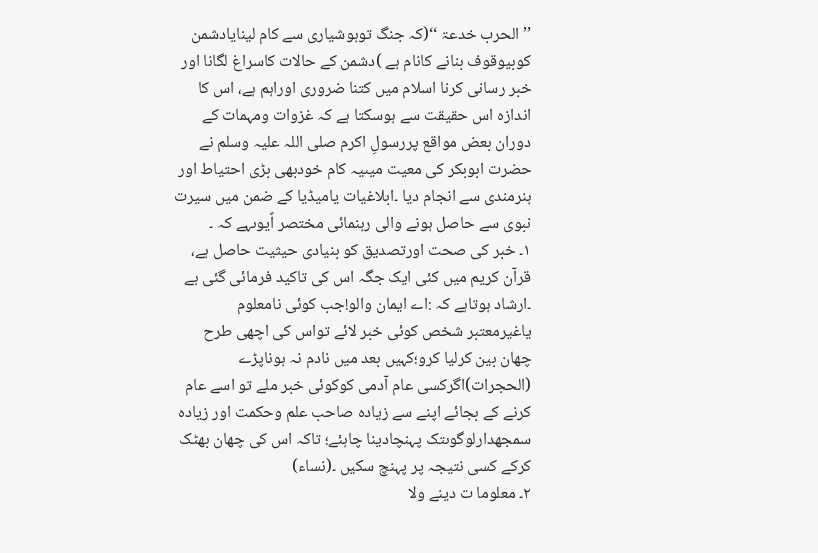’’الحرب خدعۃ ‘‘(کہ جنگ توہوشیاری سے کام لینایادشمن کوبیوقوف بنانے کانام ہے )دشمن کے حالات کاسراغ لگانا اور خبر رسانی کرنا اسلام میں کتنا ضروری اوراہم ہے، اس کا اندازہ اس حقیقت سے ہوسکتا ہے کہ غزوات ومہمات کے دوران بعض مواقع پررسولِ اکرم صلی اللہ علیہ وسلم نے حضرت ابوبکر کی معیت میںیہ کام خودبھی بڑی احتیاط اور ہنرمندی سے انجام دیا ۔ابلاغیات یامیڈیا کے ضمن میں سیرت نبوی سے حاصل ہونے والی رہنمائی مختصر اًیوںہے کہ ۔
۱۔ خبر کی صحت اورتصدیق کو بنیادی حیثیت حاصل ہے، قرآن کریم میں کئی ایک جگہ اس کی تاکید فرمائی گئی ہے ۔ارشاد ہوتاہے کہ :اے ایمان والو!جب کوئی نامعلوم یاغیرمعتبر شخص کوئی خبر لائے تواس کی اچھی طرح چھان بین کرلیا کرو؛کہیں بعد میں نادم نہ ہوناپڑے (الحجرات)اگرکسی عام آدمی کوکوئی خبر ملے تو اسے عام کرنے کے بجائے اپنے سے زیادہ صاحب علم وحکمت اور زیادہ سمجھدارلوگوںتک پہنچادینا چاہئے؛ تاکہ اس کی چھان بھٹک کرکے کسی نتیجہ پر پہنچ سکیں ۔(نساء)
۲۔ معلوما ت دینے ولا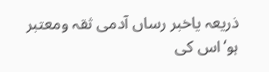ذریعہ یاخبر رساں آدمی ثقہ ومعتبر ہو‘اس کی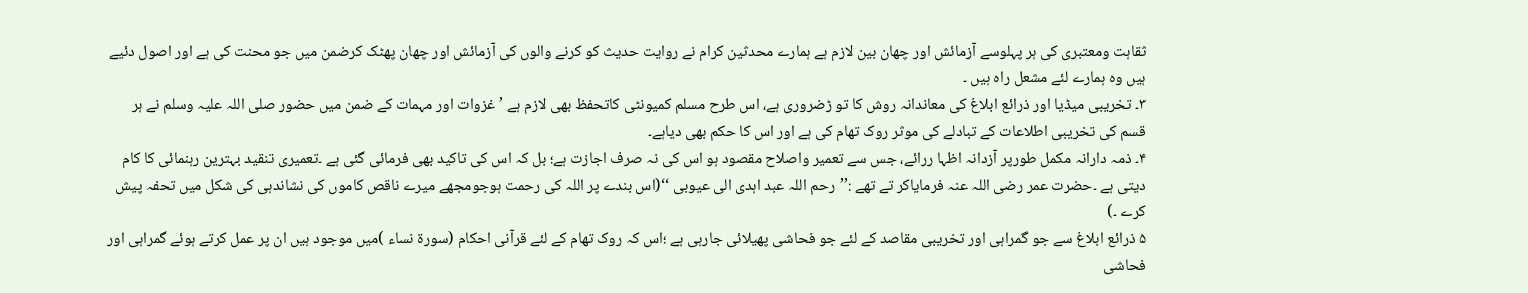ثقاہت ومعتبری کی ہر پہلوسے آزمائش اور چھان بین لازم ہے ہمارے محدثین کرام نے روایت حدیث کو کرنے والوں کی آزمائش اور چھان پھٹک کرضمن میں جو محنت کی ہے اور اصول دئیے ہیں وہ ہمارے لئے مشعل راہ ہیں ۔
۳۔ تخریبی میڈیا اور ذرائع ابلاغ کی معاندانہ روش کا تو ڑضروری ہے، اس طرح مسلم کمیونٹی کاتحفظ بھی لازم ہے ’غزوات اور مہمات کے ضمن میں حضور صلی اللہ علیہ وسلم نے ہر قسم کی تخریبی اطلاعات کے تبادلے کی موثر روک تھام کی ہے اور اس کا حکم بھی دیاہے۔
۴۔ ذمہ دارانہ مکمل طورپر آزدانہ اظہا ررائے، جس سے تعمیر واصلاح مقصود ہو اس کی نہ صرف اجازت ہے؛ بل کہ اس کی تاکید بھی فرمائی گئی ہے ۔تعمیری تنقید بہترین رہنمائی کا کام دیتی ہے ۔حضرت عمر رضی اللہ عنہ فرمایاکر تے تھے :’’رحم اللہ عبد اہدی الی عیوبی ‘‘(اس بندے پر اللہ کی رحمت ہوجومجھے میرے ناقص کاموں کی نشاندہی کی شکل میں تحفہ پیش کرے ۔)
۵ ذرائع ابلاغ سے جو گمراہی اور تخریبی مقاصد کے لئے جو فحاشی پھیلائی جارہی ہے ؛اس کہ روک تھام کے لئے قرآنی احکام (سورۃ نساء )میں موجود ہیں ان پر عمل کرتے ہوئے گمراہی اور فحاشی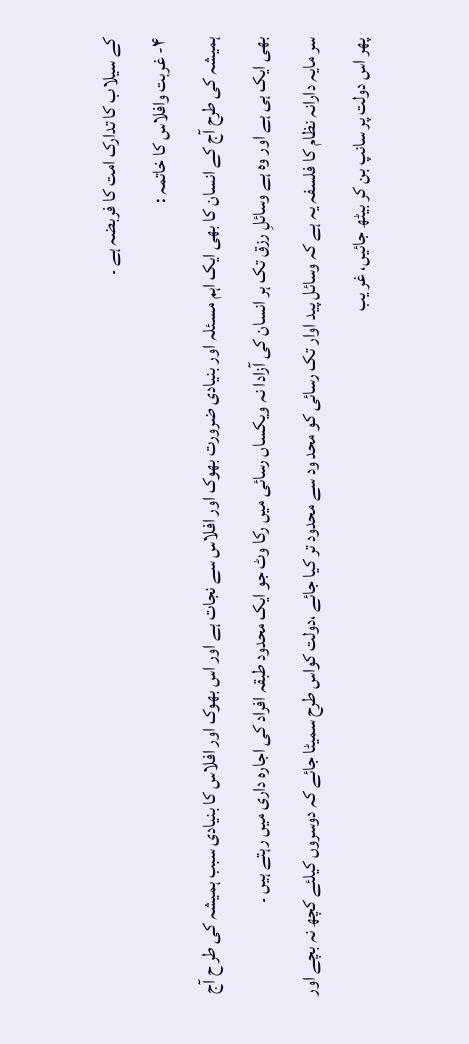کے سیلاب کا تدارک امت کا فربضہ ہے ۔
۴- غربت وافلاس کا خاتمہ :
ہمیشہ کی طرح آج کے انسان کا بھی ایک اہم مسئلہ اور بنیادی ضرورت بھوک اور افلاس سے نجات ہے اور اس بھوک اور افلاس کا بنیادی سبب ہمیشہ کی طر ح آج بھی ایک ہی ہے اور وہ ہے وسائلِ رزق تک ہر انسان کی آزادا نہ ویکساں رسائی میں رکا وٹ جو ایک محدود طبقہ افراد کی اجارہ داری میں رہتے ہیں ۔
سر مایہ دارانہ نظام کا فلسفہ یہ ہے کہ وسائل پید اوار تک رسائی کو محد ود سے محدود تر کیا جائے ،دولت کواس طرح سمیٹا جائے کہ دوسروں کیلئے کچھ نہ بچے اور پھر اس دولت پر سانپ بن کر بیٹھ جائیں، غر یب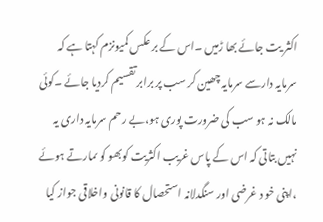اکثر یت جائے بھا ڑمیں ۔اس کے بر عکس کمیونزم کہتا ہے کہ سرمایہ دارسے سرمایہ چھین کر سب پر برابر تقسیم کردیا جائے ۔کوئی مالک نہ ہو سب کی ضرورت پوری ہو،بے رحم سرمایہ داری یہ نہیں بتاتی کہ اس کے پاس غریب اکثریت کوبھو کو ںمارتے ہوئے ،اپنی خو د غرضی اور سنگدلانہ استحصال کا قانونی واخلاقی جواز کیا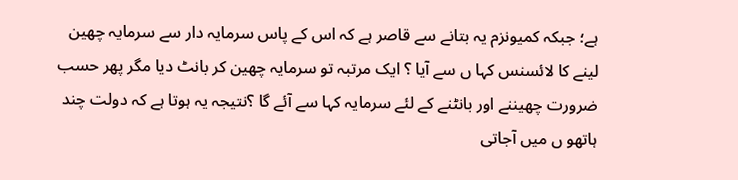ہے؛ جبکہ کمیونزم یہ بتانے سے قاصر ہے کہ اس کے پاس سرمایہ دار سے سرمایہ چھین لینے کا لائسنس کہا ں سے آیا ؟ ایک مرتبہ تو سرمایہ چھین کر بانٹ دیا مگر پھر حسب ضرورت چھیننے اور بانٹنے کے لئے سرمایہ کہا سے آئے گا ؟نتیجہ یہ ہوتا ہے کہ دولت چند ہاتھو ں میں آجاتی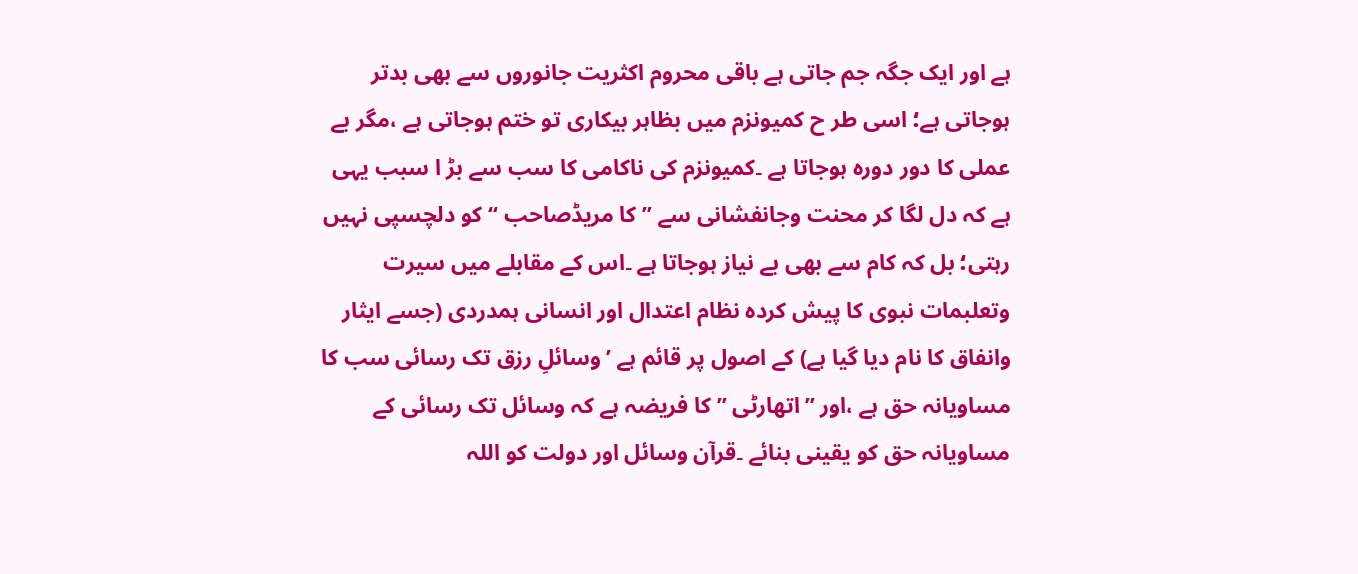ہے اور ایک جگہ جم جاتی ہے باقی محروم اکثریت جانوروں سے بھی بدتر ہوجاتی ہے؛ اسی طر ح کمیونزم میں بظاہر بیکاری تو ختم ہوجاتی ہے ،مگر بے عملی کا دور دورہ ہوجاتا ہے ۔کمیونزم کی ناکامی کا سب سے بڑ ا سبب یہی ہے کہ دل لگا کر محنت وجانفشانی سے ’’ کا مریڈصاحب ‘‘ کو دلچسپی نہیں رہتی؛ بل کہ کام سے بھی بے نیاز ہوجاتا ہے ۔اس کے مقابلے میں سیرت وتعلبمات نبوی کا پیش کردہ نظام اعتدال اور انسانی ہمدردی (جسے ایثار وانفاق کا نام دیا گیا ہے) کے اصول پر قائم ہے ’وسائلِ رزق تک رسائی سب کا مساویانہ حق ہے ،اور ’’اتھارٹی ’’کا فریضہ ہے کہ وسائل تک رسائی کے مساویانہ حق کو یقینی بنائے ۔قرآن وسائل اور دولت کو اللہ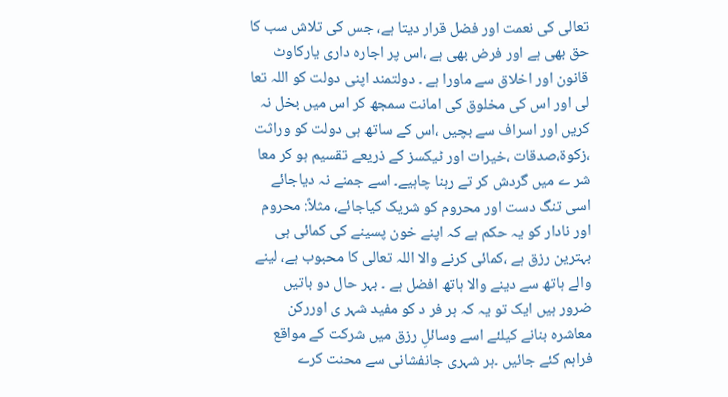تعالی کی نعمت اور فضل قرار دیتا ہے، جس کی تلاش سب کا حق بھی ہے اور فرض بھی ہے ،اس پر اجارہ داری یارکاوٹ قانون اور اخلاق سے ماورا ہے ۔ دولتمند اپنی دولت کو اللہ تعا لی اور اس کی مخلوق کی امانت سمجھ کر اس میں بخل نہ کریں اور اسراف سے بچیں ،اس کے ساتھ ہی دولت کو وراثت ،زکوۃ،صدقات ،خیرات اور ٹیکسز کے ذریعے تقسیم ہو کر معا شر ے میں گردش کر تے رہنا چاہیے۔ اسے جمنے نہ دیاجائے اسی تنگ دست اور محروم کو شریک کیاجائے، مثلاً: محروم اور نادار کو یہ حکم ہے کہ اپنے خون پسینے کی کمائی ہی بہترین رزق ہے ،کمائی کرنے والا اللہ تعالی کا محبوب ہے، لینے والے ہاتھ سے دینے والا ہاتھ افضل ہے ۔ بہر حال دو باتیں ضرور ہیں ایک تو یہ کہ ہر فر د کو مفید شہر ی اوررکن معاشرہ بنانے کیلئے اسے وسائلِ رزق میں شرکت کے مواقع فراہم کئے جائیں ۔ہر شہری جانفشانی سے محنت کرے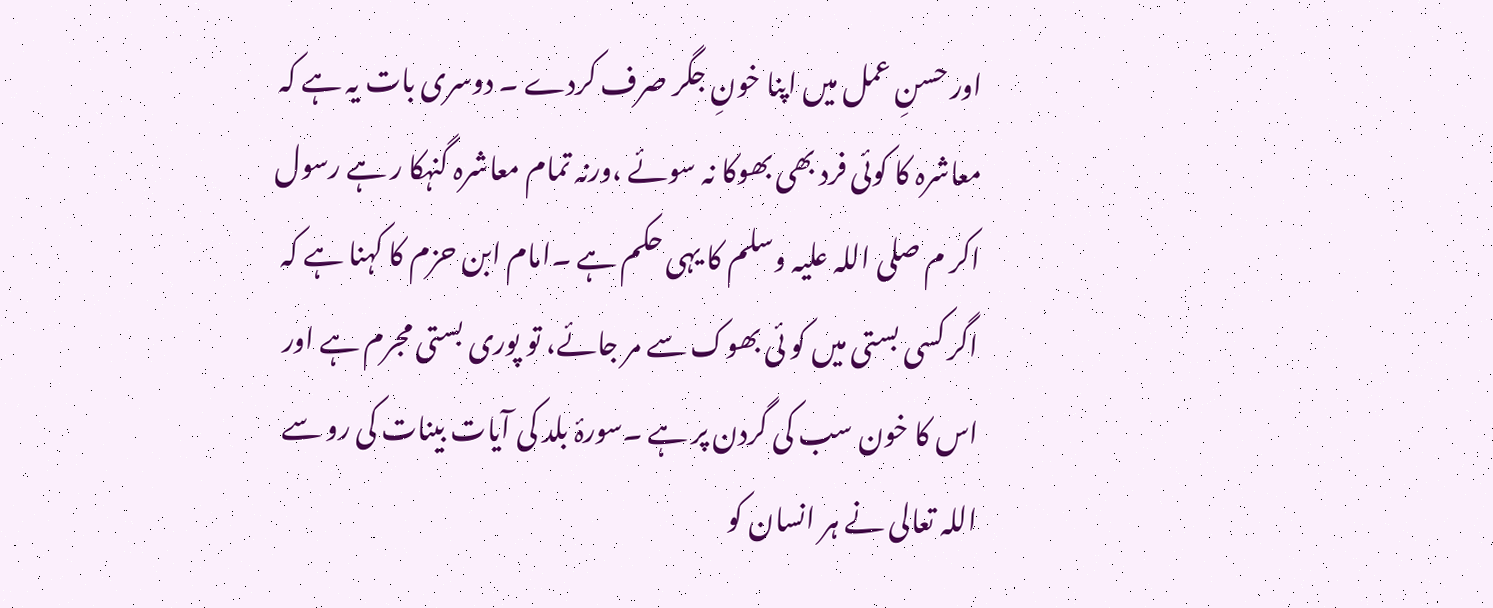اور حسنِ عمل میں اپنا خونِ جگر صرف کردے ۔ دوسری بات یہ ہے کہ معاشرہ کا کوئی فرد بھی بھوکا نہ سوئے ،ورنہ تمام معاشرہ گنہکا ر ہے رسول اکر م صلی اللہ علیہ وسلم کا یہی حکم ہے ۔امام ابن حزم کا کہنا ہے کہ اگر کسی بستی میں کو ئی بھوک سے مر جائے، تو پوری بستی مجرم ہے اور اس کا خون سب کی گردن پر ہے ۔سورۂ بلد کی آیات بینات کی رو سے اللہ تعالی نے ہر انسان کو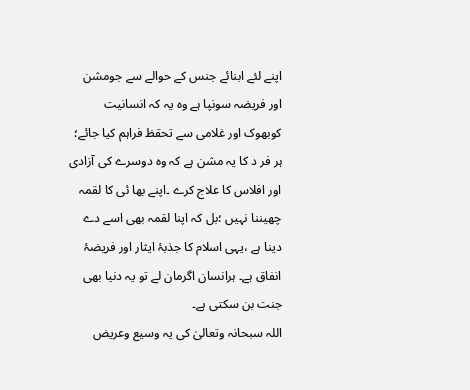اپنے لئے ابنائے جنس کے حوالے سے جومشن اور فریضہ سونپا ہے وہ یہ کہ انسانیت کوبھوک اور غلامی سے تحقظ فراہم کیا جائے؛ ہر فر د کا یہ مشن ہے کہ وہ دوسرے کی آزادی اور افلاس کا علاج کرے ۔اپنے بھا ئی کا لقمہ چھیننا نہیں ؛بل کہ اپنا لقمہ بھی اسے دے دینا ہے ،یہی اسلام کا جذبۂ ایثار اور فریضۂ انفاق ہے۔ ہرانسان اگرمان لے تو یہ دنیا بھی جنت بن سکتی ہے۔
اللہ سبحانہ وتعالیٰ کی یہ وسیع وعریض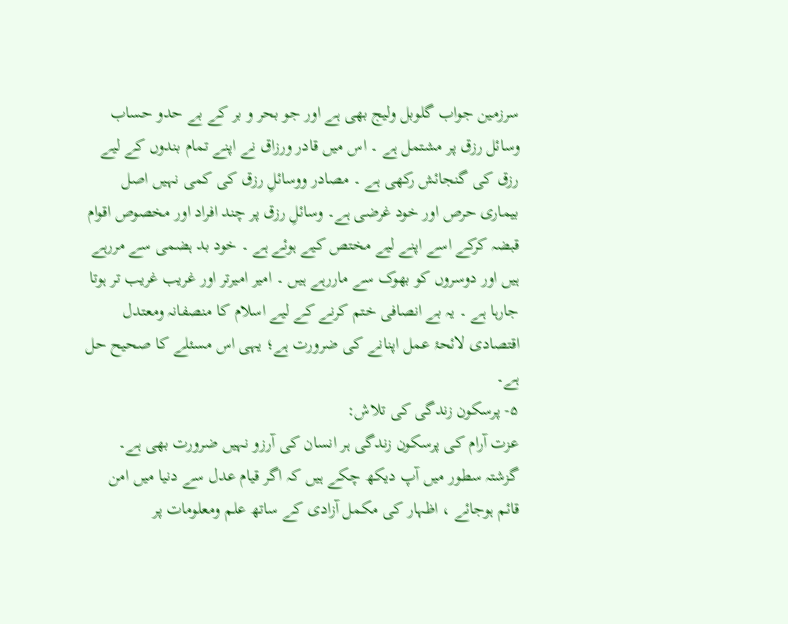سرزمین جواب گلوبل ولیج بھی ہے اور جو بحر و بر کے بے حدو حساب وسائل رزق پر مشتمل ہے ۔ اس میں قادر ورزاق نے اپنے تمام بندوں کے لیے رزق کی گنجائش رکھی ہے ۔ مصادر ووسائلِ رزق کی کمی نہیں اصل بیماری حرص اور خود غرضی ہے۔ وسائلِ رزق پر چند افراد اور مخصوص اقوام قبضہ کرکے اسے اپنے لیے مختص کیے ہوئے ہے ۔ خود بد ہضمی سے مررہے ہیں اور دوسروں کو بھوک سے ماررہے ہیں ۔ امیر امیرتر اور غریب غریب تر ہوتا جارہا ہے ۔ یہ بے انصافی ختم کرنے کے لیے اسلام کا منصفانہ ومعتدل اقتصادی لائحۂ عمل اپنانے کی ضرورت ہے؛ یہی اس مسئلے کا صحیح حل ہے۔
۵- پرسکون زندگی کی تلاش:
عزت آرام کی پرسکون زندگی ہر انسان کی آرزو نہیں ضرورت بھی ہے۔ گزشتہ سطور میں آپ دیکھ چکے ہیں کہ اگر قیام عدل سے دنیا میں امن قائم ہوجائے ، اظہار کی مکمل آزادی کے ساتھ علم ومعلومات پر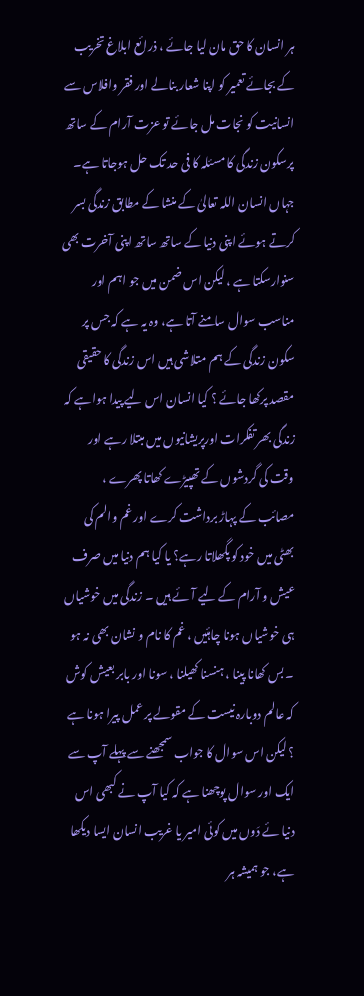ہر انسان کا حق مان لیا جائے ، ذرائع ابلاغ تخریب کے بجائے تعمیر کو اپنا شعار بنالے اور فقر وافلاس سے انسانیت کو نجات مل جائے تو عزت آرام کے ساتھ پرسکون زندگی کا مسئلہ کا فی حد تک حل ہوجاتا ہے۔ جہاں انسان اللہ تعالیٰ کے منشا کے مطابق زندگی بسر کرتے ہوئے اپنی دنیا کے ساتھ ساتھ اپنی آخرت بھی سنوارسکتا ہے ، لیکن اس ضمن میں جو اہم اور مناسب سوال سامنے آتا ہے، وہ یہ ہے کہ جس پر سکون زندگی کے ہم متلاشی ہیں اس زندگی کا حقیقی مقصد پرکھا جائے ؟ کیا انسان اس لیے پیدا ہواہے کہ زندگی بھر تفکرات اورپریشانیوں میں مبتلا رہے اور وقت کی گردشوں کے تھپیڑے کھاتا پھرے ، مصائب کے پہاڑ برداشت کرے اور غم والم کی بھٹی میں خود کو پگھلاتا رہے؟ یا کیا ہم دنیا میں صرف عیش و آرام کے لیے آئے ہیں ۔ زندگی میں خوشیاں ہی خوشیاں ہونا چاہئیں ، غم کا نام و نشان بھی نہ ہو ۔ بس کھانا پینا ، ہنسنا کھیلنا ، سونا اور بابر بعیش کوش کہ عالم دوبارہ نیست کے مقولے پر عمل پیرا ہونا ہے ؟ لیکن اس سوال کا جواب سمجھنے سے پہلے آپ سے ایک اور سوال پوچھنا ہے کہ کیا آپ نے کبھی اس دنیا ئے دَوں میں کوئی امیر یا غریب انسان ایسا دیکھا ہے، جو ہمیشہ ہر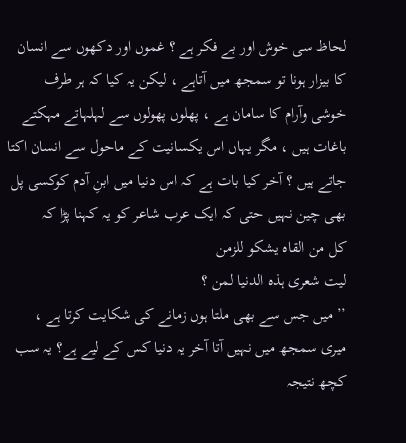لحاظ سی خوش اور بے فکر ہے ؟ غموں اور دکھوں سے انسان کا بیزار ہونا تو سمجھ میں آتاہے ، لیکن یہ کیا کہ ہر طرف خوشی وآرام کا سامان ہے ، پھلوں پھولوں سے لہلہاتے مہکتے باغات ہیں ، مگر یہاں اس یکسانیت کے ماحول سے انسان اکتا جاتے ہیں ؟ آخر کیا بات ہے کہ اس دنیا میں ابنِ آدم کوکسی پل بھی چین نہیں حتی کہ ایک عرب شاعر کو یہ کہنا پڑا کہ
کل من القاہ یشکو للزمن
لیت شعری ہذہ الدنیا لمن ؟
’’ میں جس سے بھی ملتا ہوں زمانے کی شکایت کرتا ہے ، میری سمجھ میں نہیں آتا آخر یہ دنیا کس کے لیے ہے؟ یہ سب کچھ نتیجہ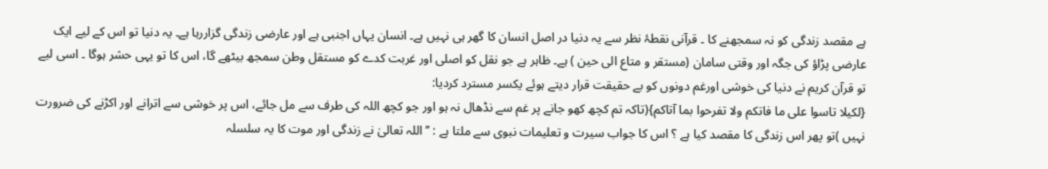ہے مقصد زندگی کو نہ سمجھنے کا ۔ قرآنی نقطۂ نظر سے یہ دنیا در اصل انسان کا گھر ہی نہیں ہے۔ انسان یہاں اجنبی ہے اور عارضی زندگی گزاررہا ہے۔ یہ دنیا تو اس کے لیے ایک عارضی پڑاؤ کی جگہ اور وقتی سامان (مستقر و متاع الی حین ) ہے۔ ظاہر ہے جو نقل کو اصلی اور غربت کدے کو مستقل وطن سمجھ بیٹھے گا، اس کا تو یہی حشر ہوگا ۔ اسی لیے تو قرآن کریم نے دنیا کی خوشی اورغم دونوں کو بے حقیقت قرار دیتے ہوئے یکسر مسترد کردیا:
{لکیلا تاسوا علی ما فاتکم ولا تفرحوا بما آتاکم}(تاکہ تم کچھ کھو جانے پر غم سے نڈھال نہ ہو اور جو کچھ اللہ کی طرف سے مل جائے، اس پر خوشی سے اترانے اور اکڑنے کی ضرورت نہیں )تو پھر اس زندگی کا مقصد کیا ہے ؟ اس کا جواب سیرت و تعلیمات نبوی سے ملتا ہے : ’’ اللہ تعالیٰ نے زندگی اور موت کا یہ سلسلہ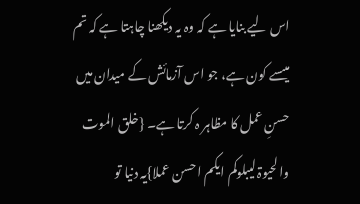اس لیے بنایا ہے کہ وہ یہ دیکھنا چاہتا ہے کہ تم میںسے کون ہے، جو اس آزمائش کے میدان میں حسنِ عمل کا مظاہر ہ کرتا ہے۔ {خلق الموت والحیوۃ لیبلوکم ایکم احسن عملا}یہ دنیا تو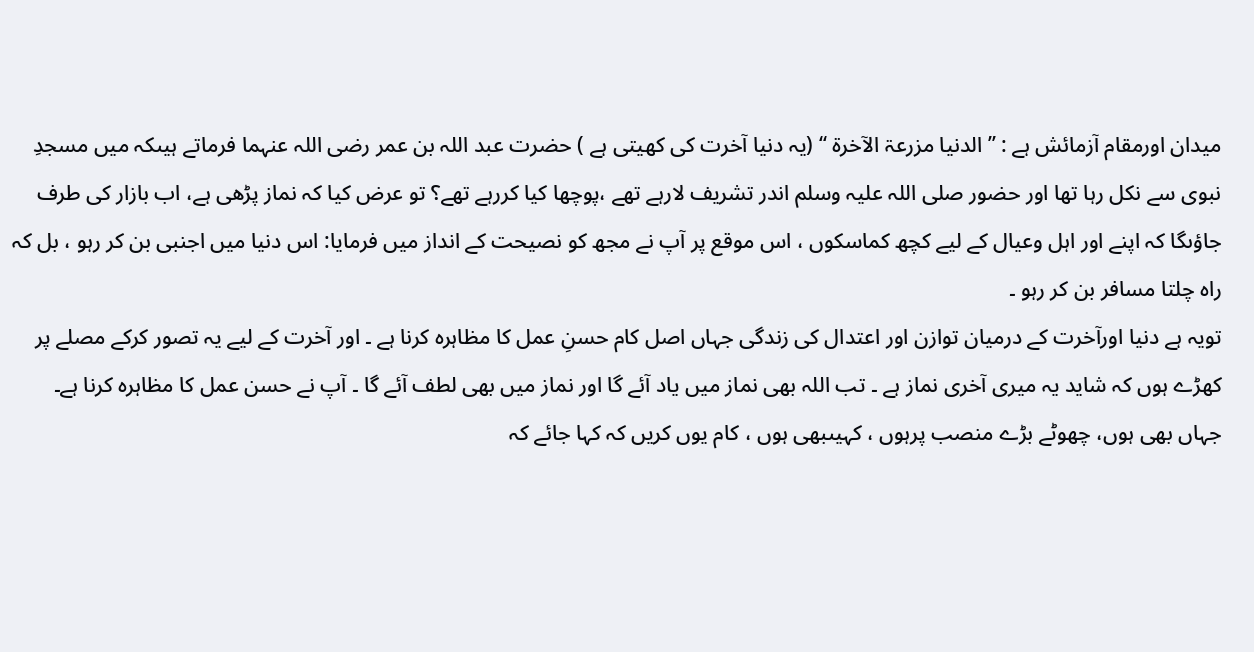میدان اورمقام آزمائش ہے : ’’ الدنیا مزرعۃ الآخرۃ ‘‘ (یہ دنیا آخرت کی کھیتی ہے ) حضرت عبد اللہ بن عمر رضی اللہ عنہما فرماتے ہیںکہ میں مسجدِ نبوی سے نکل رہا تھا اور حضور صلی اللہ علیہ وسلم اندر تشریف لارہے تھے ،پوچھا کیا کررہے تھے؟ تو عرض کیا کہ نماز پڑھی ہے، اب بازار کی طرف جاؤںگا کہ اپنے اور اہل وعیال کے لیے کچھ کماسکوں ، اس موقع پر آپ نے مجھ کو نصیحت کے انداز میں فرمایا: اس دنیا میں اجنبی بن کر رہو ، بل کہ راہ چلتا مسافر بن کر رہو ۔
تویہ ہے دنیا اورآخرت کے درمیان توازن اور اعتدال کی زندگی جہاں اصل کام حسنِ عمل کا مظاہرہ کرنا ہے ۔ اور آخرت کے لیے یہ تصور کرکے مصلے پر کھڑے ہوں کہ شاید یہ میری آخری نماز ہے ۔ تب اللہ بھی نماز میں یاد آئے گا اور نماز میں بھی لطف آئے گا ۔ آپ نے حسن عمل کا مظاہرہ کرنا ہے۔ جہاں بھی ہوں، چھوٹے بڑے منصب پرہوں ، کہیںبھی ہوں ، کام یوں کریں کہ کہا جائے کہ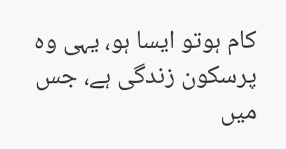کام ہوتو ایسا ہو، یہی وہ پرسکون زندگی ہے، جس میں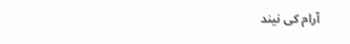آرام کی نیند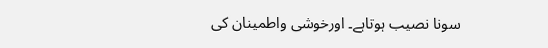سونا نصیب ہوتاہے۔ اورخوشی واطمینان کی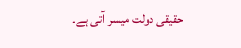حقیقی دولت میسر آتی ہے۔